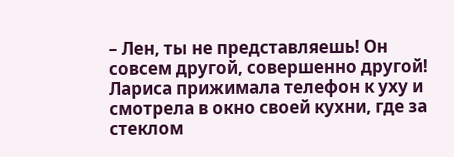– Лен, ты не представляешь! Он совсем другой, совершенно другой!
Лариса прижимала телефон к уху и смотрела в окно своей кухни, где за стеклом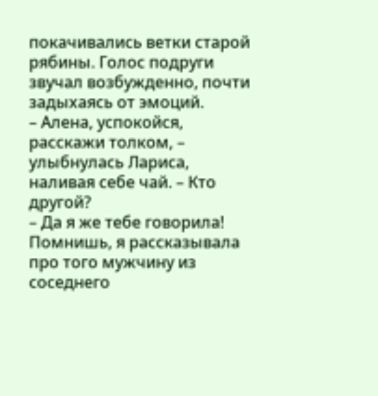покачивались ветки старой рябины. Голос подруги звучал возбужденно, почти задыхаясь от эмоций.
– Алена, успокойся, расскажи толком, – улыбнулась Лариса, наливая себе чай. – Кто другой?
– Да я же тебе говорила! Помнишь, я рассказывала про того мужчину из соседнего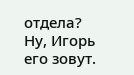отдела? Ну, Игорь его зовут.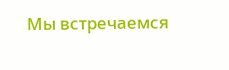Мы встречаемся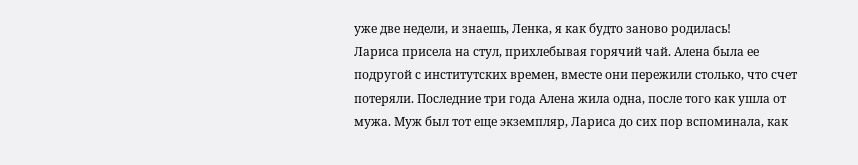уже две недели, и знаешь, Ленка, я как будто заново родилась!
Лариса присела на стул, прихлебывая горячий чай. Алена была ее подругой с институтских времен, вместе они пережили столько, что счет потеряли. Последние три года Алена жила одна, после того как ушла от мужа. Муж был тот еще экземпляр, Лариса до сих пор вспоминала, как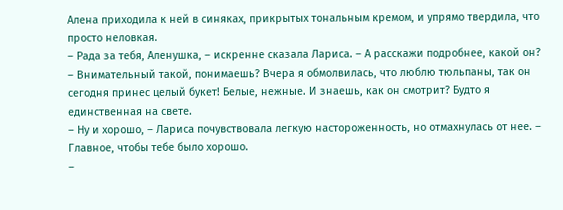Алена приходила к ней в синяках, прикрытых тональным кремом, и упрямо твердила, что просто неловкая.
– Рада за тебя, Аленушка, – искренне сказала Лариса. – А расскажи подробнее, какой он?
– Внимательный такой, понимаешь? Вчера я обмолвилась, что люблю тюльпаны, так он сегодня принес целый букет! Белые, нежные. И знаешь, как он смотрит? Будто я единственная на свете.
– Ну и хорошо, – Лариса почувствовала легкую настороженность, но отмахнулась от нее. – Главное, чтобы тебе было хорошо.
–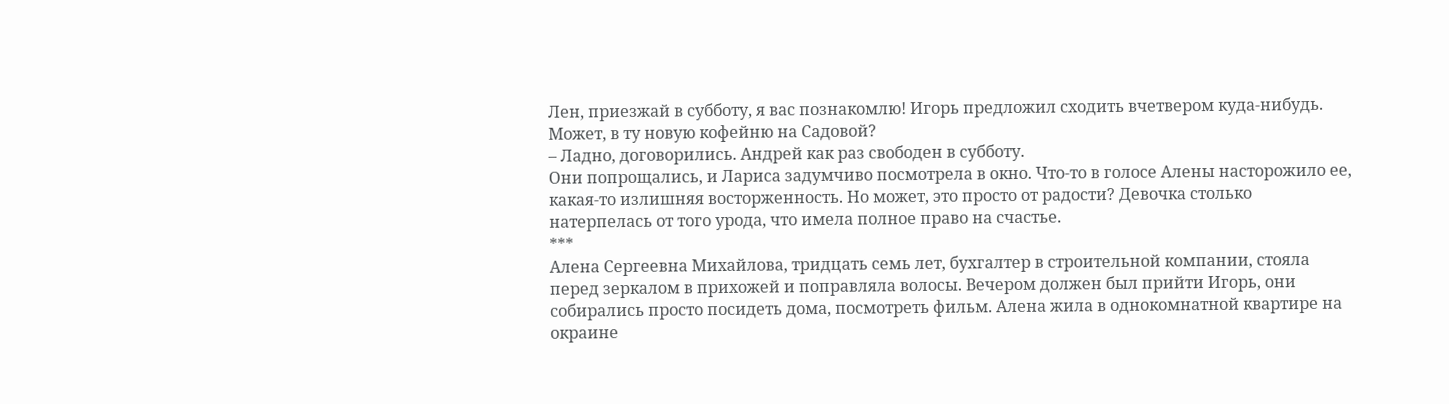Лен, приезжай в субботу, я вас познакомлю! Игорь предложил сходить вчетвером куда-нибудь. Может, в ту новую кофейню на Садовой?
– Ладно, договорились. Андрей как раз свободен в субботу.
Они попрощались, и Лариса задумчиво посмотрела в окно. Что-то в голосе Алены насторожило ее, какая-то излишняя восторженность. Но может, это просто от радости? Девочка столько натерпелась от того урода, что имела полное право на счастье.
***
Алена Сергеевна Михайлова, тридцать семь лет, бухгалтер в строительной компании, стояла перед зеркалом в прихожей и поправляла волосы. Вечером должен был прийти Игорь, они собирались просто посидеть дома, посмотреть фильм. Алена жила в однокомнатной квартире на окраине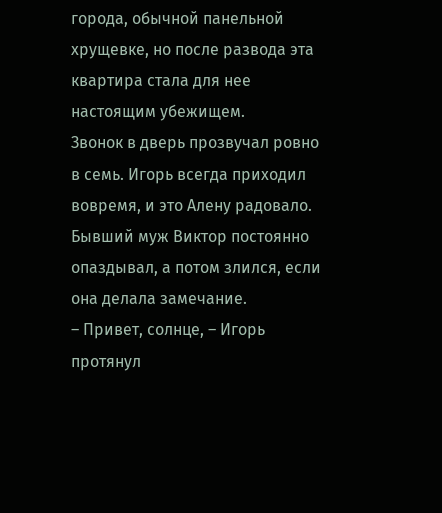города, обычной панельной хрущевке, но после развода эта квартира стала для нее настоящим убежищем.
Звонок в дверь прозвучал ровно в семь. Игорь всегда приходил вовремя, и это Алену радовало. Бывший муж Виктор постоянно опаздывал, а потом злился, если она делала замечание.
– Привет, солнце, – Игорь протянул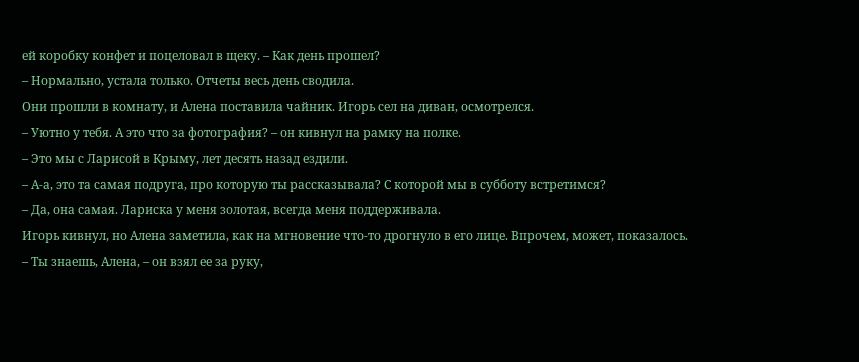ей коробку конфет и поцеловал в щеку. – Как день прошел?
– Нормально, устала только. Отчеты весь день сводила.
Они прошли в комнату, и Алена поставила чайник. Игорь сел на диван, осмотрелся.
– Уютно у тебя. А это что за фотография? – он кивнул на рамку на полке.
– Это мы с Ларисой в Крыму, лет десять назад ездили.
– А-а, это та самая подруга, про которую ты рассказывала? С которой мы в субботу встретимся?
– Да, она самая. Лариска у меня золотая, всегда меня поддерживала.
Игорь кивнул, но Алена заметила, как на мгновение что-то дрогнуло в его лице. Впрочем, может, показалось.
– Ты знаешь, Алена, – он взял ее за руку,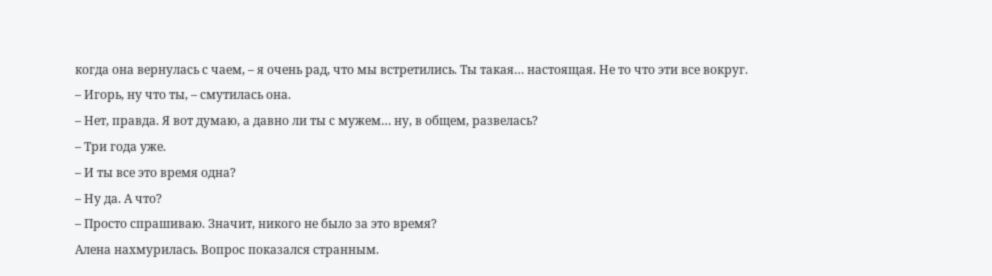когда она вернулась с чаем, – я очень рад, что мы встретились. Ты такая… настоящая. Не то что эти все вокруг.
– Игорь, ну что ты, – смутилась она.
– Нет, правда. Я вот думаю, а давно ли ты с мужем… ну, в общем, развелась?
– Три года уже.
– И ты все это время одна?
– Ну да. А что?
– Просто спрашиваю. Значит, никого не было за это время?
Алена нахмурилась. Вопрос показался странным.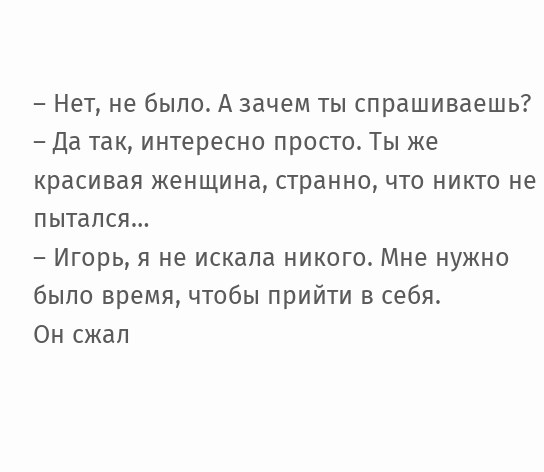– Нет, не было. А зачем ты спрашиваешь?
– Да так, интересно просто. Ты же красивая женщина, странно, что никто не пытался…
– Игорь, я не искала никого. Мне нужно было время, чтобы прийти в себя.
Он сжал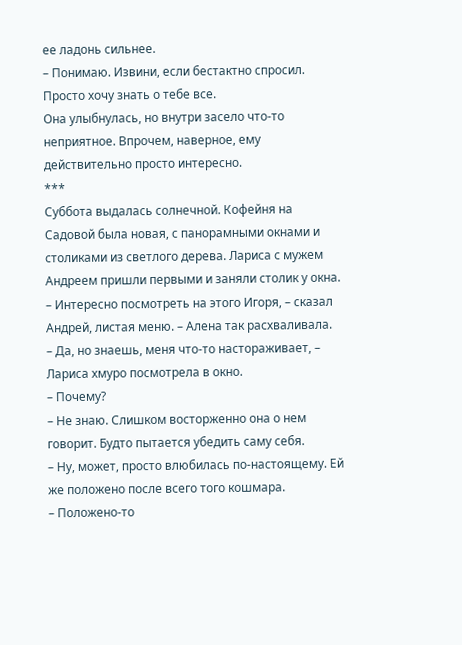ее ладонь сильнее.
– Понимаю. Извини, если бестактно спросил. Просто хочу знать о тебе все.
Она улыбнулась, но внутри засело что-то неприятное. Впрочем, наверное, ему действительно просто интересно.
***
Суббота выдалась солнечной. Кофейня на Садовой была новая, с панорамными окнами и столиками из светлого дерева. Лариса с мужем Андреем пришли первыми и заняли столик у окна.
– Интересно посмотреть на этого Игоря, – сказал Андрей, листая меню. – Алена так расхваливала.
– Да, но знаешь, меня что-то настораживает, – Лариса хмуро посмотрела в окно.
– Почему?
– Не знаю. Слишком восторженно она о нем говорит. Будто пытается убедить саму себя.
– Ну, может, просто влюбилась по-настоящему. Ей же положено после всего того кошмара.
– Положено-то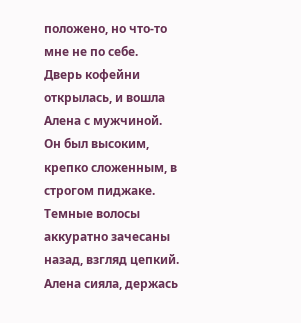положено, но что-то мне не по себе.
Дверь кофейни открылась, и вошла Алена с мужчиной. Он был высоким, крепко сложенным, в строгом пиджаке. Темные волосы аккуратно зачесаны назад, взгляд цепкий. Алена сияла, держась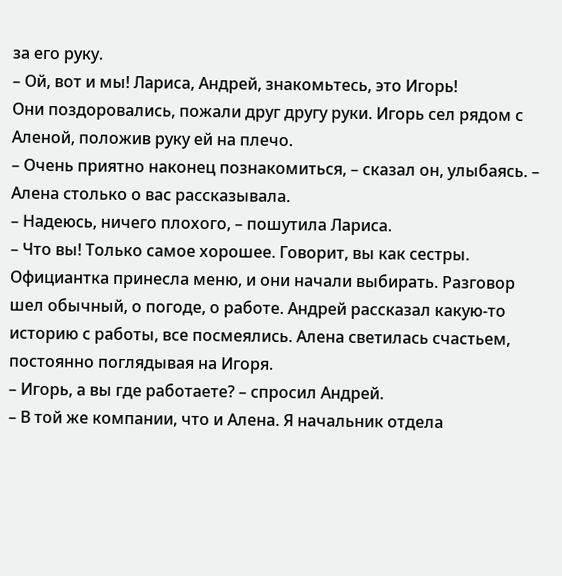за его руку.
– Ой, вот и мы! Лариса, Андрей, знакомьтесь, это Игорь!
Они поздоровались, пожали друг другу руки. Игорь сел рядом с Аленой, положив руку ей на плечо.
– Очень приятно наконец познакомиться, – сказал он, улыбаясь. – Алена столько о вас рассказывала.
– Надеюсь, ничего плохого, – пошутила Лариса.
– Что вы! Только самое хорошее. Говорит, вы как сестры.
Официантка принесла меню, и они начали выбирать. Разговор шел обычный, о погоде, о работе. Андрей рассказал какую-то историю с работы, все посмеялись. Алена светилась счастьем, постоянно поглядывая на Игоря.
– Игорь, а вы где работаете? – спросил Андрей.
– В той же компании, что и Алена. Я начальник отдела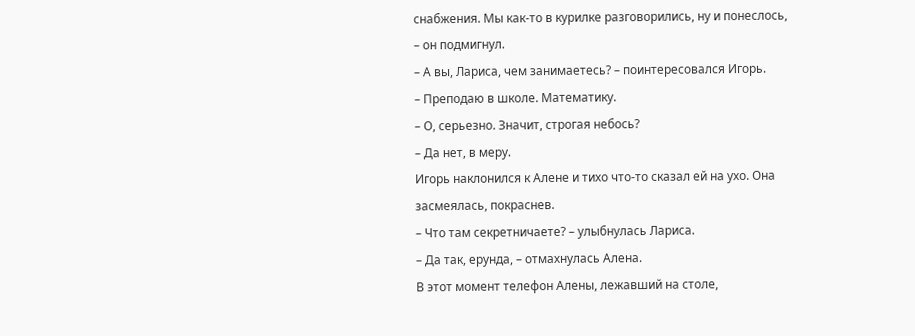снабжения. Мы как-то в курилке разговорились, ну и понеслось, – он подмигнул.
– А вы, Лариса, чем занимаетесь? – поинтересовался Игорь.
– Преподаю в школе. Математику.
– О, серьезно. Значит, строгая небось?
– Да нет, в меру.
Игорь наклонился к Алене и тихо что-то сказал ей на ухо. Она засмеялась, покраснев.
– Что там секретничаете? – улыбнулась Лариса.
– Да так, ерунда, – отмахнулась Алена.
В этот момент телефон Алены, лежавший на столе,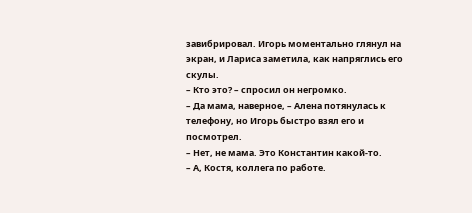завибрировал. Игорь моментально глянул на экран, и Лариса заметила, как напряглись его скулы.
– Кто это? – спросил он негромко.
– Да мама, наверное, – Алена потянулась к телефону, но Игорь быстро взял его и посмотрел.
– Нет, не мама. Это Константин какой-то.
– А, Костя, коллега по работе.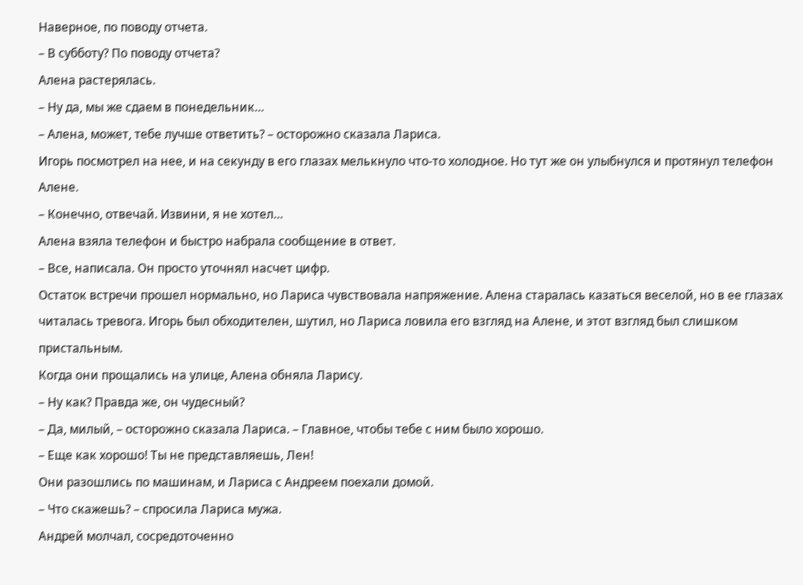Наверное, по поводу отчета.
– В субботу? По поводу отчета?
Алена растерялась.
– Ну да, мы же сдаем в понедельник…
– Алена, может, тебе лучше ответить? – осторожно сказала Лариса.
Игорь посмотрел на нее, и на секунду в его глазах мелькнуло что-то холодное. Но тут же он улыбнулся и протянул телефон Алене.
– Конечно, отвечай. Извини, я не хотел…
Алена взяла телефон и быстро набрала сообщение в ответ.
– Все, написала. Он просто уточнял насчет цифр.
Остаток встречи прошел нормально, но Лариса чувствовала напряжение. Алена старалась казаться веселой, но в ее глазах читалась тревога. Игорь был обходителен, шутил, но Лариса ловила его взгляд на Алене, и этот взгляд был слишком пристальным.
Когда они прощались на улице, Алена обняла Ларису.
– Ну как? Правда же, он чудесный?
– Да, милый, – осторожно сказала Лариса. – Главное, чтобы тебе с ним было хорошо.
– Еще как хорошо! Ты не представляешь, Лен!
Они разошлись по машинам, и Лариса с Андреем поехали домой.
– Что скажешь? – спросила Лариса мужа.
Андрей молчал, сосредоточенно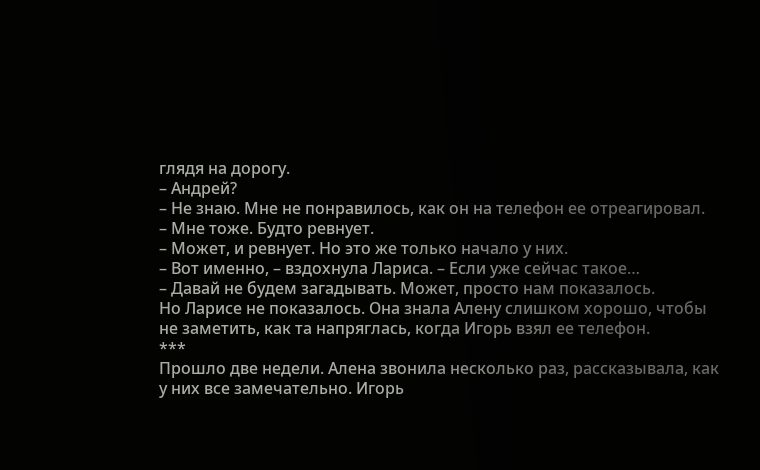глядя на дорогу.
– Андрей?
– Не знаю. Мне не понравилось, как он на телефон ее отреагировал.
– Мне тоже. Будто ревнует.
– Может, и ревнует. Но это же только начало у них.
– Вот именно, – вздохнула Лариса. – Если уже сейчас такое…
– Давай не будем загадывать. Может, просто нам показалось.
Но Ларисе не показалось. Она знала Алену слишком хорошо, чтобы не заметить, как та напряглась, когда Игорь взял ее телефон.
***
Прошло две недели. Алена звонила несколько раз, рассказывала, как у них все замечательно. Игорь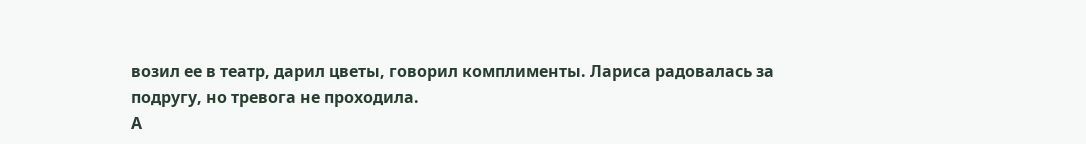возил ее в театр, дарил цветы, говорил комплименты. Лариса радовалась за подругу, но тревога не проходила.
А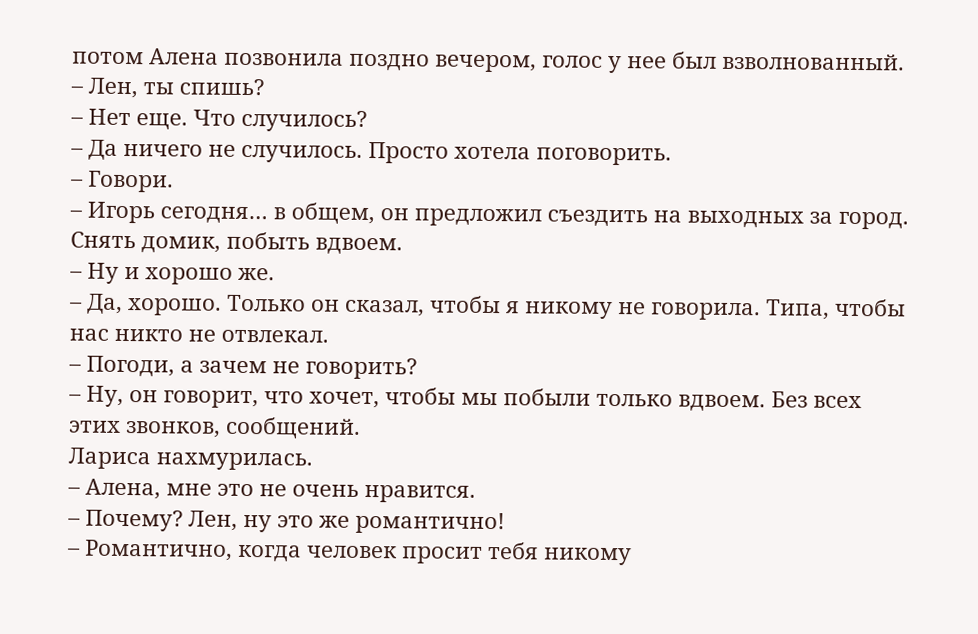потом Алена позвонила поздно вечером, голос у нее был взволнованный.
– Лен, ты спишь?
– Нет еще. Что случилось?
– Да ничего не случилось. Просто хотела поговорить.
– Говори.
– Игорь сегодня… в общем, он предложил съездить на выходных за город. Снять домик, побыть вдвоем.
– Ну и хорошо же.
– Да, хорошо. Только он сказал, чтобы я никому не говорила. Типа, чтобы нас никто не отвлекал.
– Погоди, а зачем не говорить?
– Ну, он говорит, что хочет, чтобы мы побыли только вдвоем. Без всех этих звонков, сообщений.
Лариса нахмурилась.
– Алена, мне это не очень нравится.
– Почему? Лен, ну это же романтично!
– Романтично, когда человек просит тебя никому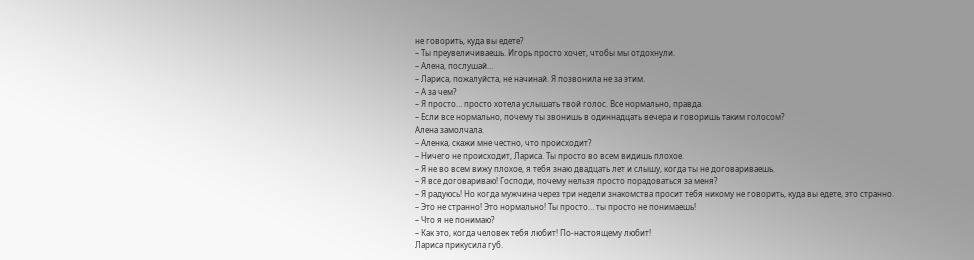не говорить, куда вы едете?
– Ты преувеличиваешь. Игорь просто хочет, чтобы мы отдохнули.
– Алена, послушай…
– Лариса, пожалуйста, не начинай. Я позвонила не за этим.
– А за чем?
– Я просто… просто хотела услышать твой голос. Все нормально, правда.
– Если все нормально, почему ты звонишь в одиннадцать вечера и говоришь таким голосом?
Алена замолчала.
– Аленка, скажи мне честно, что происходит?
– Ничего не происходит, Лариса. Ты просто во всем видишь плохое.
– Я не во всем вижу плохое, я тебя знаю двадцать лет и слышу, когда ты не договариваешь.
– Я все договариваю! Господи, почему нельзя просто порадоваться за меня?
– Я радуюсь! Но когда мужчина через три недели знакомства просит тебя никому не говорить, куда вы едете, это странно.
– Это не странно! Это нормально! Ты просто… ты просто не понимаешь!
– Что я не понимаю?
– Как это, когда человек тебя любит! По-настоящему любит!
Лариса прикусила губ.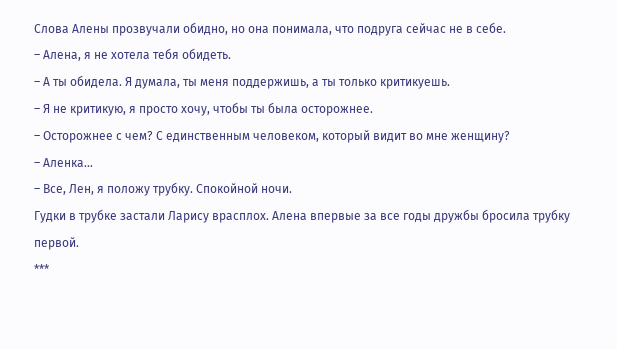Слова Алены прозвучали обидно, но она понимала, что подруга сейчас не в себе.
– Алена, я не хотела тебя обидеть.
– А ты обидела. Я думала, ты меня поддержишь, а ты только критикуешь.
– Я не критикую, я просто хочу, чтобы ты была осторожнее.
– Осторожнее с чем? С единственным человеком, который видит во мне женщину?
– Аленка…
– Все, Лен, я положу трубку. Спокойной ночи.
Гудки в трубке застали Ларису врасплох. Алена впервые за все годы дружбы бросила трубку первой.
***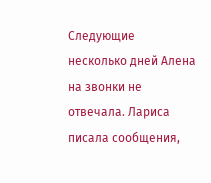Следующие несколько дней Алена на звонки не отвечала. Лариса писала сообщения,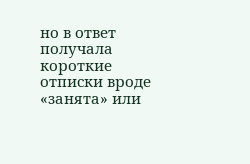но в ответ получала короткие отписки вроде «занята» или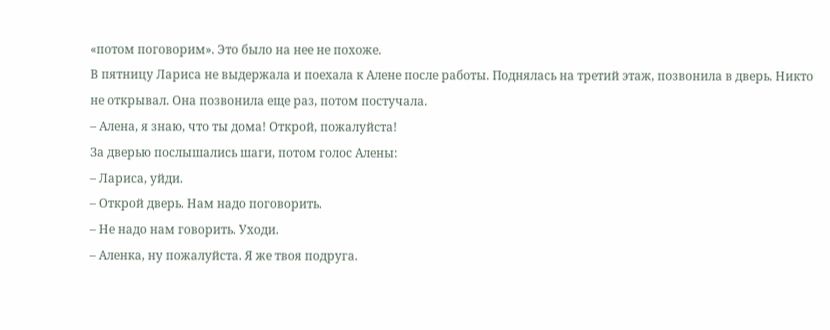«потом поговорим». Это было на нее не похоже.
В пятницу Лариса не выдержала и поехала к Алене после работы. Поднялась на третий этаж, позвонила в дверь. Никто не открывал. Она позвонила еще раз, потом постучала.
– Алена, я знаю, что ты дома! Открой, пожалуйста!
За дверью послышались шаги, потом голос Алены:
– Лариса, уйди.
– Открой дверь. Нам надо поговорить.
– Не надо нам говорить. Уходи.
– Аленка, ну пожалуйста. Я же твоя подруга.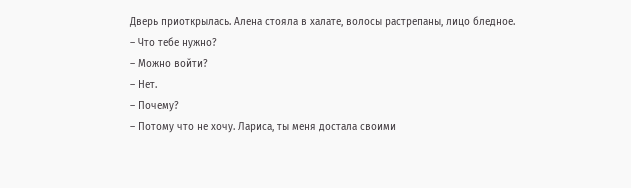Дверь приоткрылась. Алена стояла в халате, волосы растрепаны, лицо бледное.
– Что тебе нужно?
– Можно войти?
– Нет.
– Почему?
– Потому что не хочу. Лариса, ты меня достала своими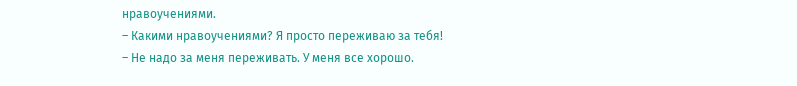нравоучениями.
– Какими нравоучениями? Я просто переживаю за тебя!
– Не надо за меня переживать. У меня все хорошо.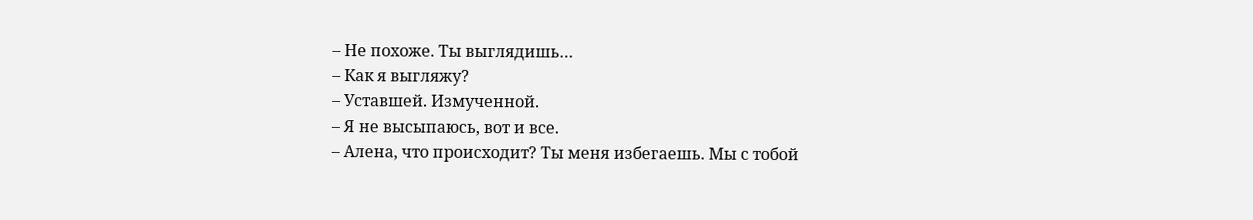– Не похоже. Ты выглядишь…
– Как я выгляжу?
– Уставшей. Измученной.
– Я не высыпаюсь, вот и все.
– Алена, что происходит? Ты меня избегаешь. Мы с тобой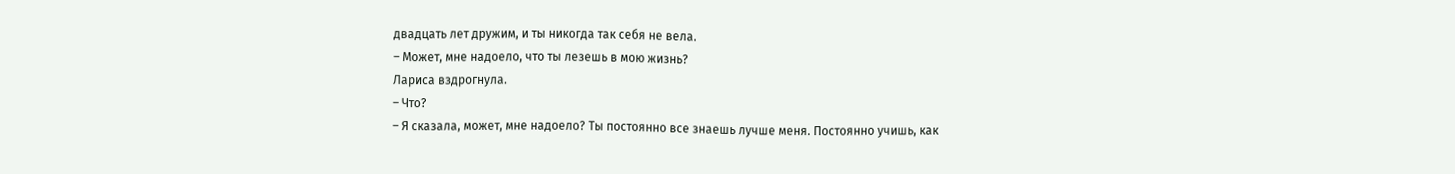двадцать лет дружим, и ты никогда так себя не вела.
– Может, мне надоело, что ты лезешь в мою жизнь?
Лариса вздрогнула.
– Что?
– Я сказала, может, мне надоело? Ты постоянно все знаешь лучше меня. Постоянно учишь, как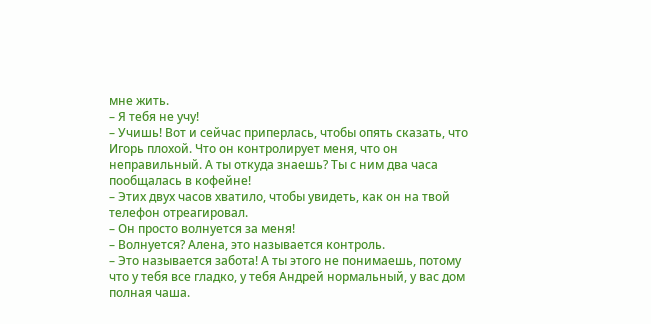мне жить.
– Я тебя не учу!
– Учишь! Вот и сейчас приперлась, чтобы опять сказать, что Игорь плохой. Что он контролирует меня, что он неправильный. А ты откуда знаешь? Ты с ним два часа пообщалась в кофейне!
– Этих двух часов хватило, чтобы увидеть, как он на твой телефон отреагировал.
– Он просто волнуется за меня!
– Волнуется? Алена, это называется контроль.
– Это называется забота! А ты этого не понимаешь, потому что у тебя все гладко, у тебя Андрей нормальный, у вас дом полная чаша.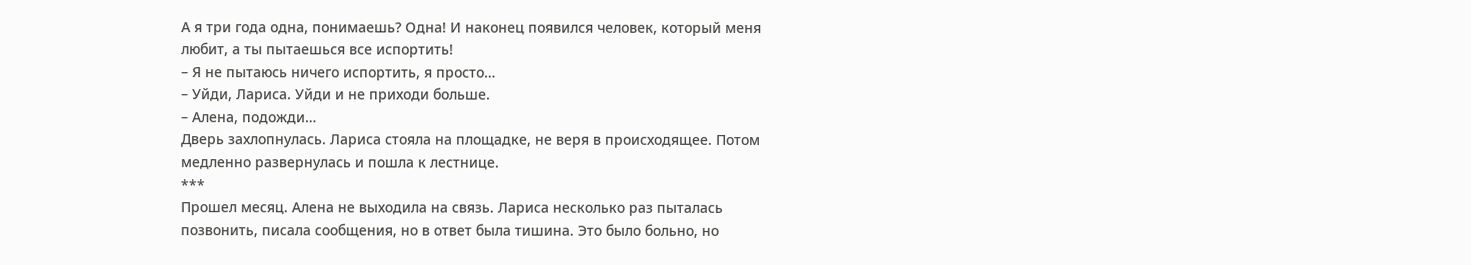А я три года одна, понимаешь? Одна! И наконец появился человек, который меня любит, а ты пытаешься все испортить!
– Я не пытаюсь ничего испортить, я просто…
– Уйди, Лариса. Уйди и не приходи больше.
– Алена, подожди…
Дверь захлопнулась. Лариса стояла на площадке, не веря в происходящее. Потом медленно развернулась и пошла к лестнице.
***
Прошел месяц. Алена не выходила на связь. Лариса несколько раз пыталась позвонить, писала сообщения, но в ответ была тишина. Это было больно, но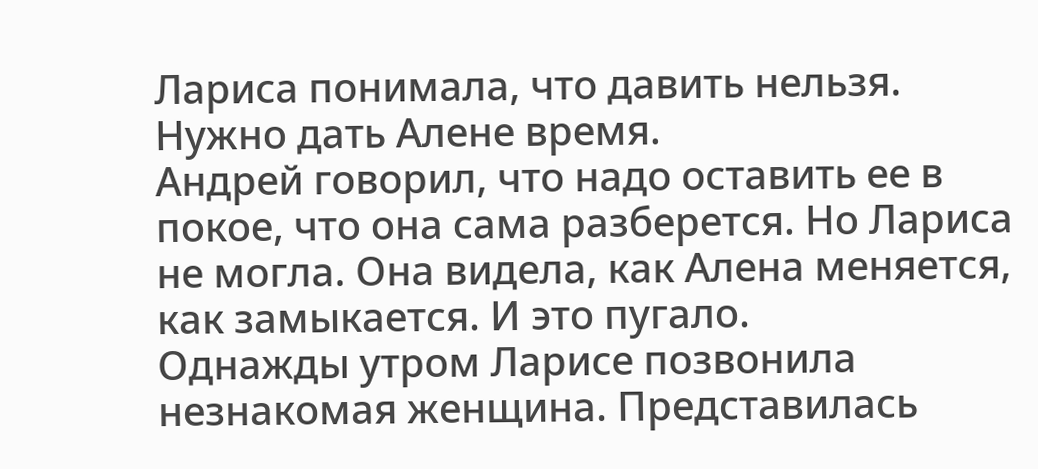Лариса понимала, что давить нельзя. Нужно дать Алене время.
Андрей говорил, что надо оставить ее в покое, что она сама разберется. Но Лариса не могла. Она видела, как Алена меняется, как замыкается. И это пугало.
Однажды утром Ларисе позвонила незнакомая женщина. Представилась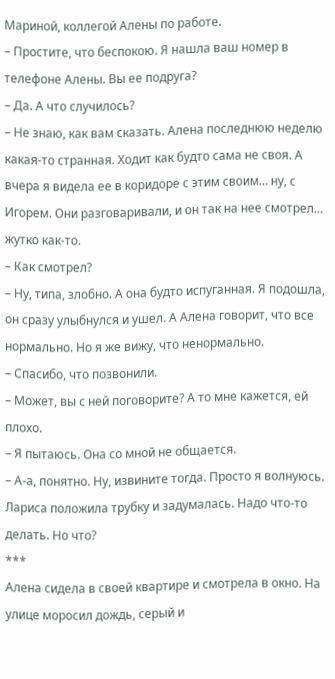Мариной, коллегой Алены по работе.
– Простите, что беспокою. Я нашла ваш номер в телефоне Алены. Вы ее подруга?
– Да. А что случилось?
– Не знаю, как вам сказать. Алена последнюю неделю какая-то странная. Ходит как будто сама не своя. А вчера я видела ее в коридоре с этим своим… ну, с Игорем. Они разговаривали, и он так на нее смотрел… жутко как-то.
– Как смотрел?
– Ну, типа, злобно. А она будто испуганная. Я подошла, он сразу улыбнулся и ушел. А Алена говорит, что все нормально. Но я же вижу, что ненормально.
– Спасибо, что позвонили.
– Может, вы с ней поговорите? А то мне кажется, ей плохо.
– Я пытаюсь. Она со мной не общается.
– А-а, понятно. Ну, извините тогда. Просто я волнуюсь.
Лариса положила трубку и задумалась. Надо что-то делать. Но что?
***
Алена сидела в своей квартире и смотрела в окно. На улице моросил дождь, серый и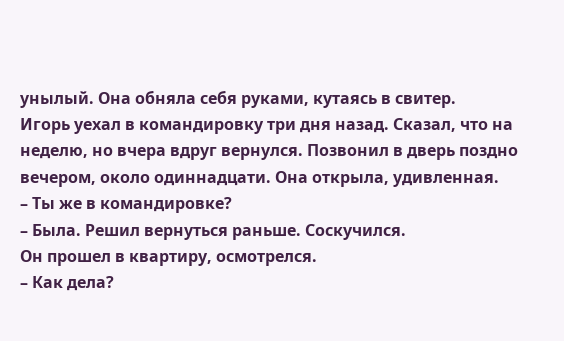унылый. Она обняла себя руками, кутаясь в свитер.
Игорь уехал в командировку три дня назад. Сказал, что на неделю, но вчера вдруг вернулся. Позвонил в дверь поздно вечером, около одиннадцати. Она открыла, удивленная.
– Ты же в командировке?
– Была. Решил вернуться раньше. Соскучился.
Он прошел в квартиру, осмотрелся.
– Как дела?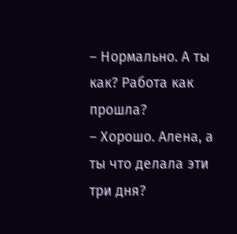– Нормально. А ты как? Работа как прошла?
– Хорошо. Алена, а ты что делала эти три дня?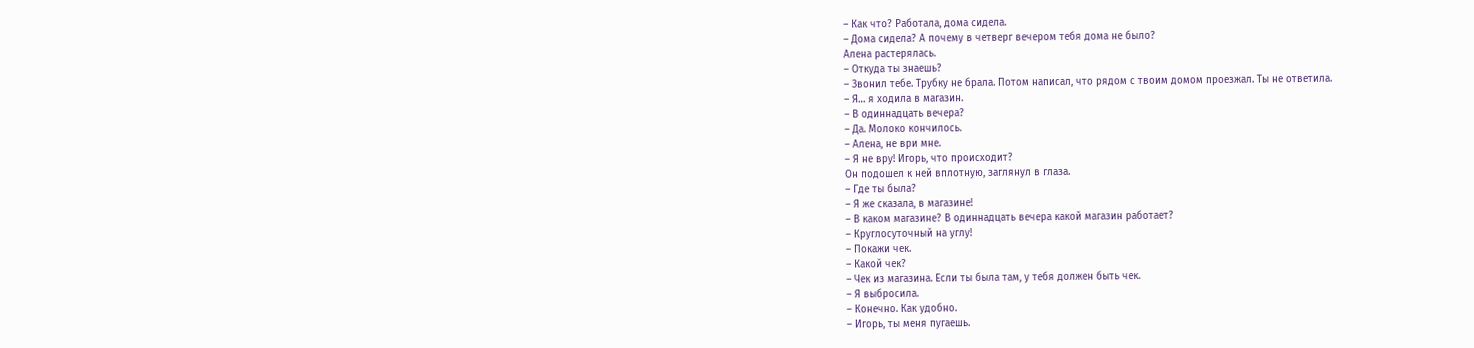– Как что? Работала, дома сидела.
– Дома сидела? А почему в четверг вечером тебя дома не было?
Алена растерялась.
– Откуда ты знаешь?
– Звонил тебе. Трубку не брала. Потом написал, что рядом с твоим домом проезжал. Ты не ответила.
– Я… я ходила в магазин.
– В одиннадцать вечера?
– Да. Молоко кончилось.
– Алена, не ври мне.
– Я не вру! Игорь, что происходит?
Он подошел к ней вплотную, заглянул в глаза.
– Где ты была?
– Я же сказала, в магазине!
– В каком магазине? В одиннадцать вечера какой магазин работает?
– Круглосуточный на углу!
– Покажи чек.
– Какой чек?
– Чек из магазина. Если ты была там, у тебя должен быть чек.
– Я выбросила.
– Конечно. Как удобно.
– Игорь, ты меня пугаешь.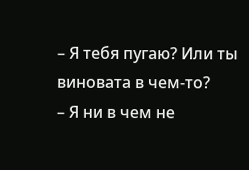– Я тебя пугаю? Или ты виновата в чем-то?
– Я ни в чем не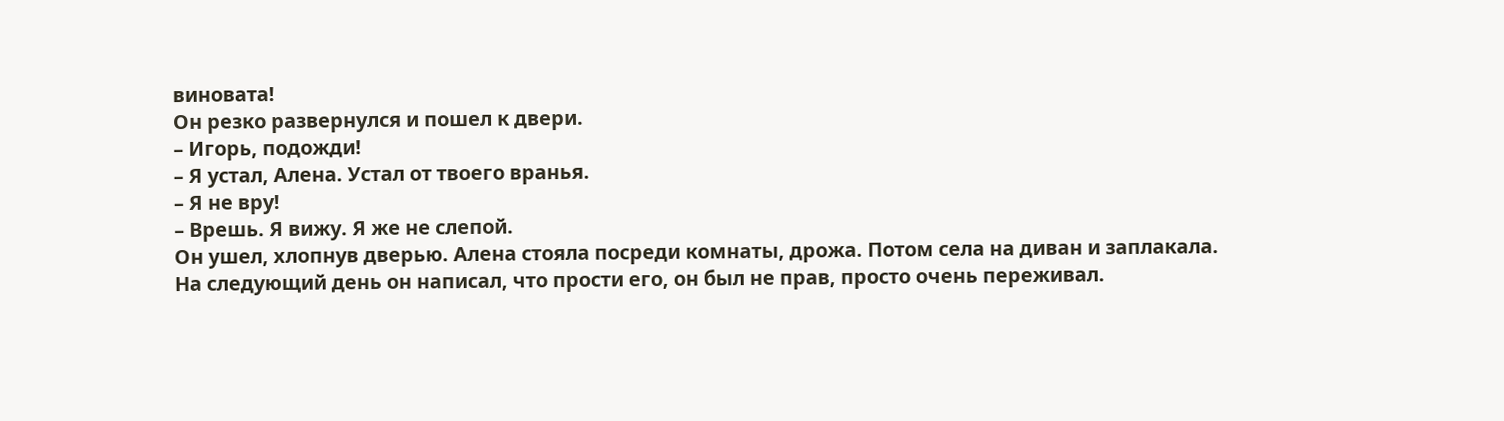виновата!
Он резко развернулся и пошел к двери.
– Игорь, подожди!
– Я устал, Алена. Устал от твоего вранья.
– Я не вру!
– Врешь. Я вижу. Я же не слепой.
Он ушел, хлопнув дверью. Алена стояла посреди комнаты, дрожа. Потом села на диван и заплакала.
На следующий день он написал, что прости его, он был не прав, просто очень переживал.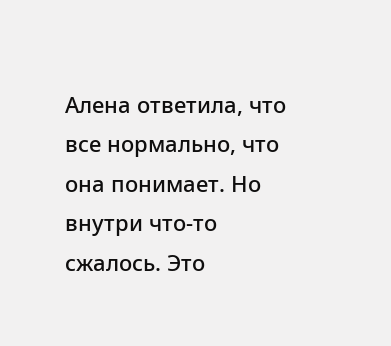Алена ответила, что все нормально, что она понимает. Но внутри что-то сжалось. Это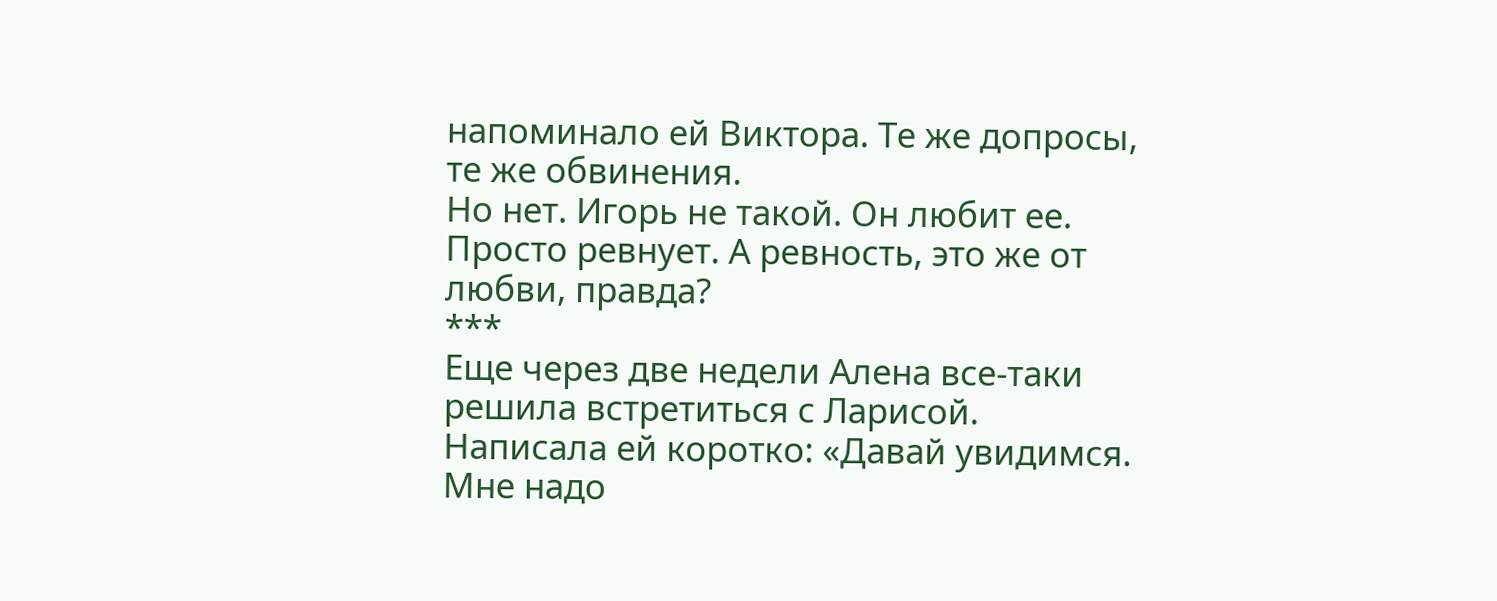напоминало ей Виктора. Те же допросы, те же обвинения.
Но нет. Игорь не такой. Он любит ее. Просто ревнует. А ревность, это же от любви, правда?
***
Еще через две недели Алена все-таки решила встретиться с Ларисой. Написала ей коротко: «Давай увидимся. Мне надо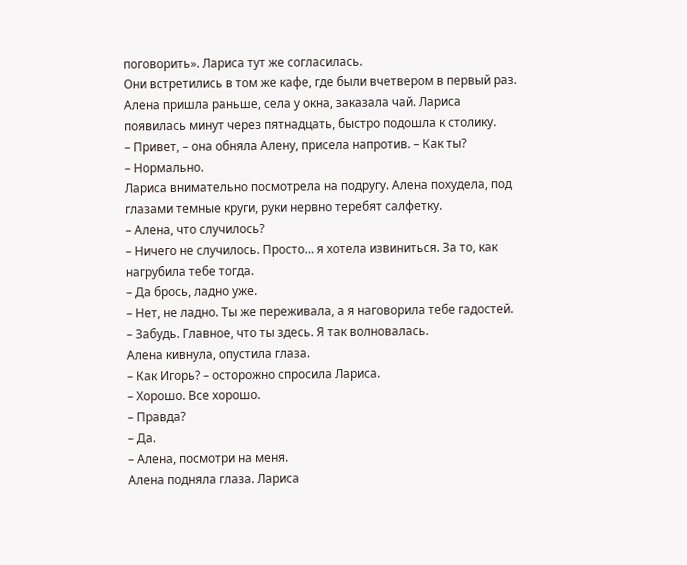поговорить». Лариса тут же согласилась.
Они встретились в том же кафе, где были вчетвером в первый раз. Алена пришла раньше, села у окна, заказала чай. Лариса появилась минут через пятнадцать, быстро подошла к столику.
– Привет, – она обняла Алену, присела напротив. – Как ты?
– Нормально.
Лариса внимательно посмотрела на подругу. Алена похудела, под глазами темные круги, руки нервно теребят салфетку.
– Алена, что случилось?
– Ничего не случилось. Просто… я хотела извиниться. За то, как нагрубила тебе тогда.
– Да брось, ладно уже.
– Нет, не ладно. Ты же переживала, а я наговорила тебе гадостей.
– Забудь. Главное, что ты здесь. Я так волновалась.
Алена кивнула, опустила глаза.
– Как Игорь? – осторожно спросила Лариса.
– Хорошо. Все хорошо.
– Правда?
– Да.
– Алена, посмотри на меня.
Алена подняла глаза. Лариса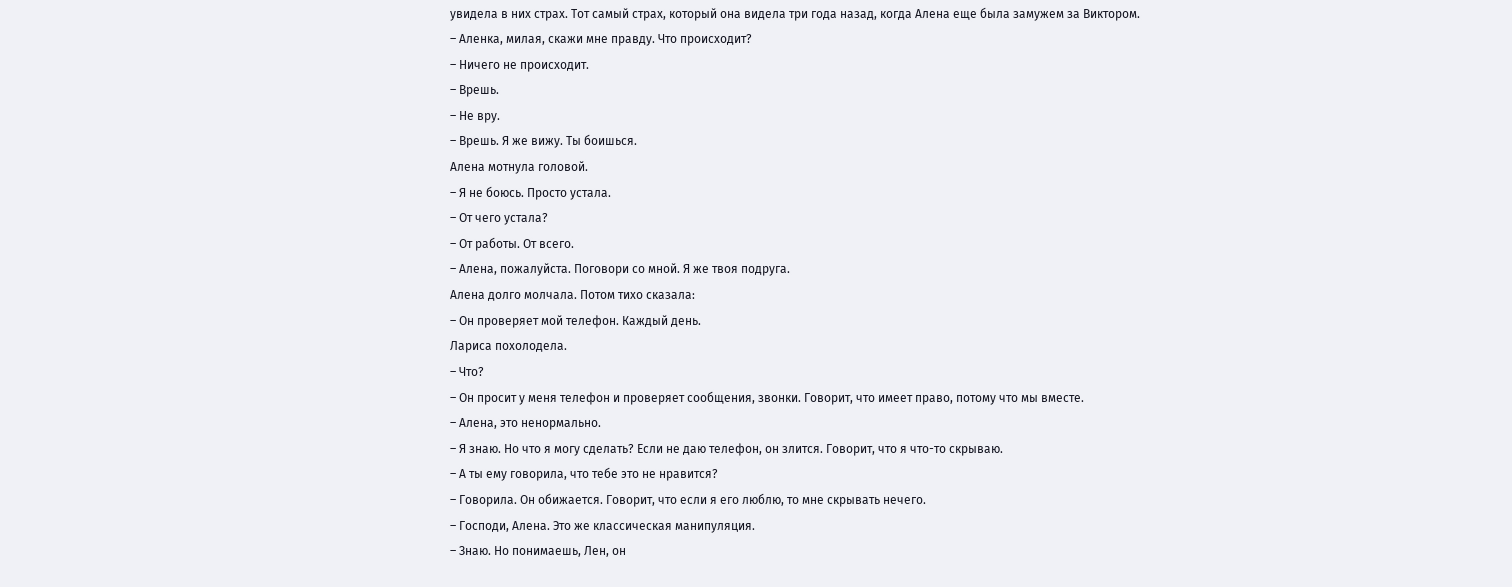увидела в них страх. Тот самый страх, который она видела три года назад, когда Алена еще была замужем за Виктором.
– Аленка, милая, скажи мне правду. Что происходит?
– Ничего не происходит.
– Врешь.
– Не вру.
– Врешь. Я же вижу. Ты боишься.
Алена мотнула головой.
– Я не боюсь. Просто устала.
– От чего устала?
– От работы. От всего.
– Алена, пожалуйста. Поговори со мной. Я же твоя подруга.
Алена долго молчала. Потом тихо сказала:
– Он проверяет мой телефон. Каждый день.
Лариса похолодела.
– Что?
– Он просит у меня телефон и проверяет сообщения, звонки. Говорит, что имеет право, потому что мы вместе.
– Алена, это ненормально.
– Я знаю. Но что я могу сделать? Если не даю телефон, он злится. Говорит, что я что-то скрываю.
– А ты ему говорила, что тебе это не нравится?
– Говорила. Он обижается. Говорит, что если я его люблю, то мне скрывать нечего.
– Господи, Алена. Это же классическая манипуляция.
– Знаю. Но понимаешь, Лен, он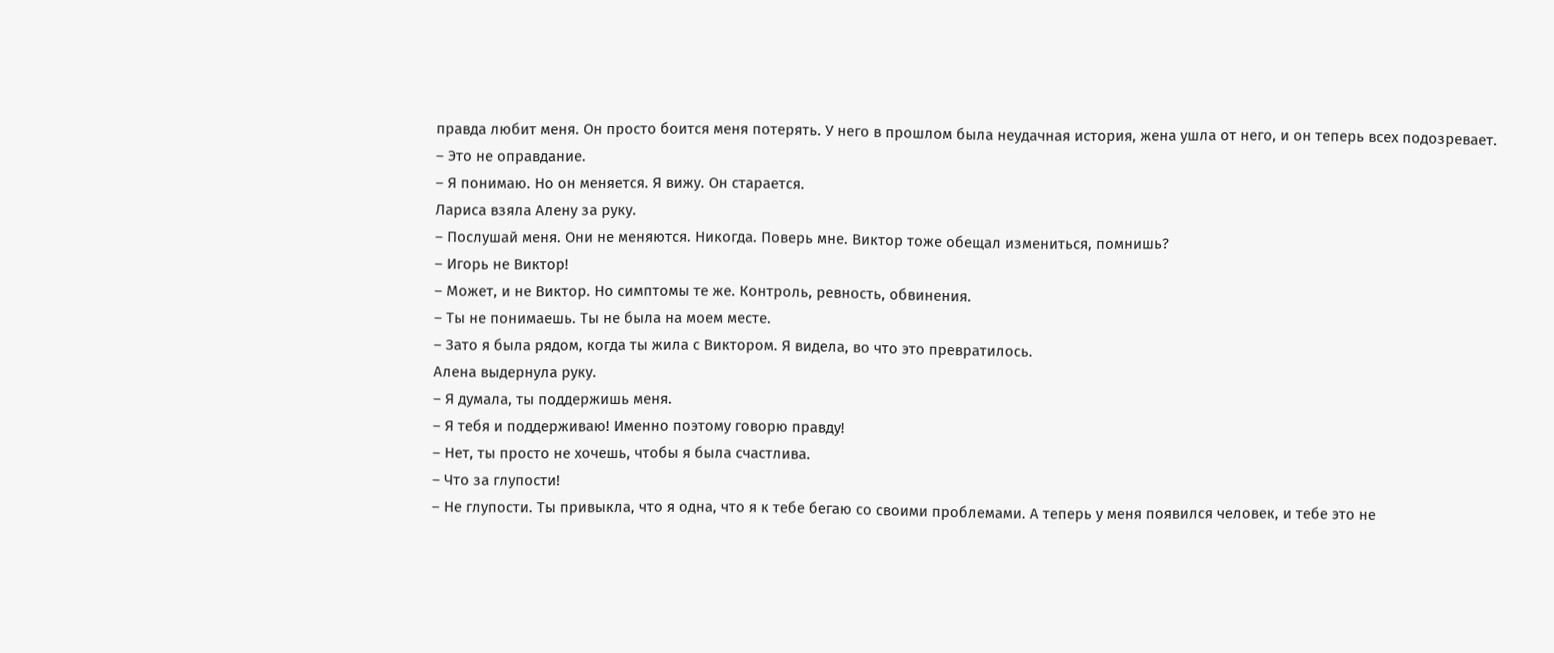правда любит меня. Он просто боится меня потерять. У него в прошлом была неудачная история, жена ушла от него, и он теперь всех подозревает.
– Это не оправдание.
– Я понимаю. Но он меняется. Я вижу. Он старается.
Лариса взяла Алену за руку.
– Послушай меня. Они не меняются. Никогда. Поверь мне. Виктор тоже обещал измениться, помнишь?
– Игорь не Виктор!
– Может, и не Виктор. Но симптомы те же. Контроль, ревность, обвинения.
– Ты не понимаешь. Ты не была на моем месте.
– Зато я была рядом, когда ты жила с Виктором. Я видела, во что это превратилось.
Алена выдернула руку.
– Я думала, ты поддержишь меня.
– Я тебя и поддерживаю! Именно поэтому говорю правду!
– Нет, ты просто не хочешь, чтобы я была счастлива.
– Что за глупости!
– Не глупости. Ты привыкла, что я одна, что я к тебе бегаю со своими проблемами. А теперь у меня появился человек, и тебе это не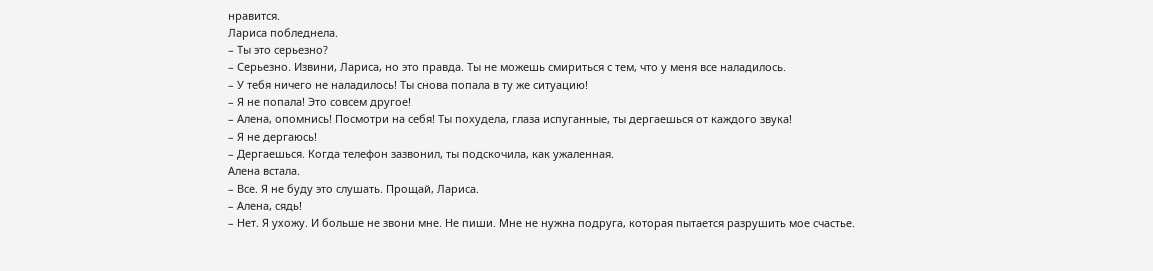нравится.
Лариса побледнела.
– Ты это серьезно?
– Серьезно. Извини, Лариса, но это правда. Ты не можешь смириться с тем, что у меня все наладилось.
– У тебя ничего не наладилось! Ты снова попала в ту же ситуацию!
– Я не попала! Это совсем другое!
– Алена, опомнись! Посмотри на себя! Ты похудела, глаза испуганные, ты дергаешься от каждого звука!
– Я не дергаюсь!
– Дергаешься. Когда телефон зазвонил, ты подскочила, как ужаленная.
Алена встала.
– Все. Я не буду это слушать. Прощай, Лариса.
– Алена, сядь!
– Нет. Я ухожу. И больше не звони мне. Не пиши. Мне не нужна подруга, которая пытается разрушить мое счастье.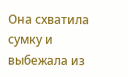Она схватила сумку и выбежала из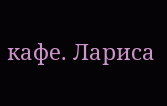кафе. Лариса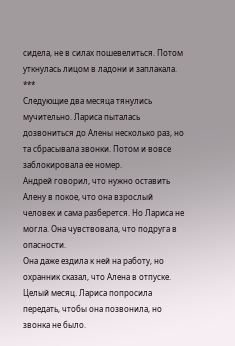сидела, не в силах пошевелиться. Потом уткнулась лицом в ладони и заплакала.
***
Следующие два месяца тянулись мучительно. Лариса пыталась дозвониться до Алены несколько раз, но та сбрасывала звонки. Потом и вовсе заблокировала ее номер.
Андрей говорил, что нужно оставить Алену в покое, что она взрослый человек и сама разберется. Но Лариса не могла. Она чувствовала, что подруга в опасности.
Она даже ездила к ней на работу, но охранник сказал, что Алена в отпуске. Целый месяц. Лариса попросила передать, чтобы она позвонила, но звонка не было.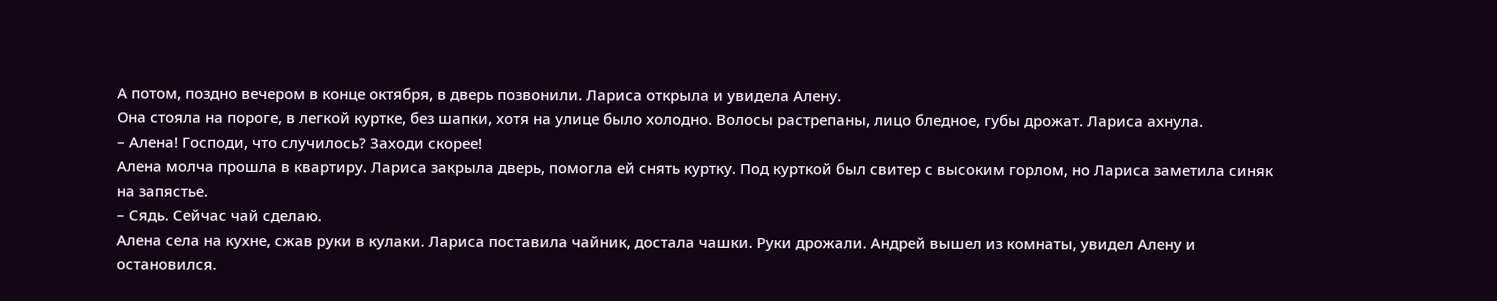А потом, поздно вечером в конце октября, в дверь позвонили. Лариса открыла и увидела Алену.
Она стояла на пороге, в легкой куртке, без шапки, хотя на улице было холодно. Волосы растрепаны, лицо бледное, губы дрожат. Лариса ахнула.
– Алена! Господи, что случилось? Заходи скорее!
Алена молча прошла в квартиру. Лариса закрыла дверь, помогла ей снять куртку. Под курткой был свитер с высоким горлом, но Лариса заметила синяк на запястье.
– Сядь. Сейчас чай сделаю.
Алена села на кухне, сжав руки в кулаки. Лариса поставила чайник, достала чашки. Руки дрожали. Андрей вышел из комнаты, увидел Алену и остановился.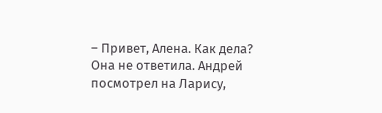– Привет, Алена. Как дела?
Она не ответила. Андрей посмотрел на Ларису,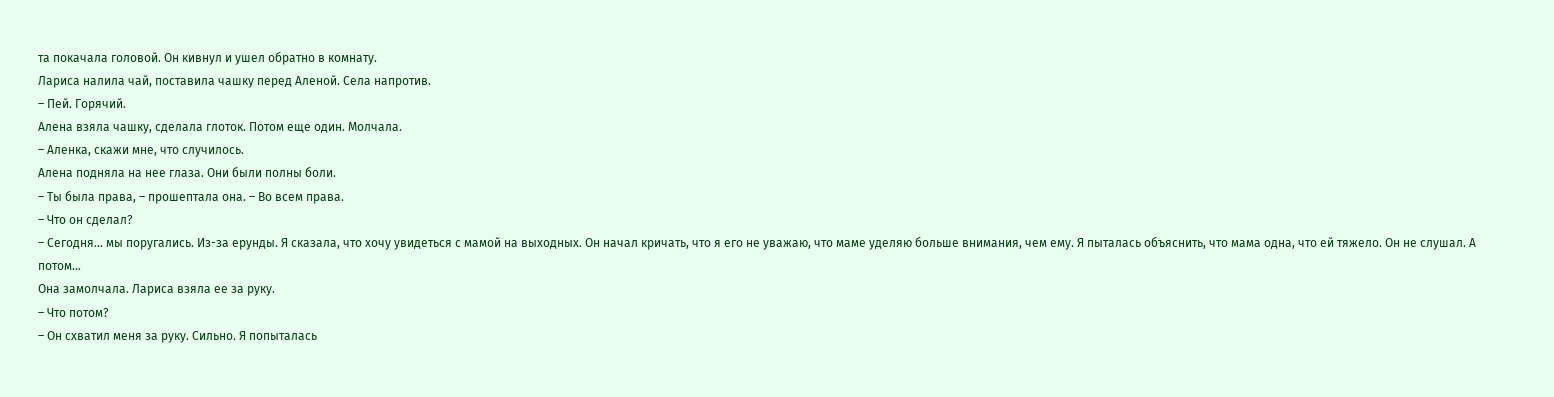та покачала головой. Он кивнул и ушел обратно в комнату.
Лариса налила чай, поставила чашку перед Аленой. Села напротив.
– Пей. Горячий.
Алена взяла чашку, сделала глоток. Потом еще один. Молчала.
– Аленка, скажи мне, что случилось.
Алена подняла на нее глаза. Они были полны боли.
– Ты была права, – прошептала она. – Во всем права.
– Что он сделал?
– Сегодня… мы поругались. Из-за ерунды. Я сказала, что хочу увидеться с мамой на выходных. Он начал кричать, что я его не уважаю, что маме уделяю больше внимания, чем ему. Я пыталась объяснить, что мама одна, что ей тяжело. Он не слушал. А потом…
Она замолчала. Лариса взяла ее за руку.
– Что потом?
– Он схватил меня за руку. Сильно. Я попыталась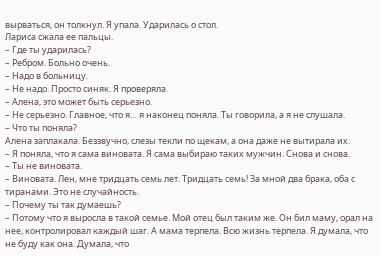вырваться, он толкнул. Я упала. Ударилась о стол.
Лариса сжала ее пальцы.
– Где ты ударилась?
– Ребром. Больно очень.
– Надо в больницу.
– Не надо. Просто синяк. Я проверяла.
– Алена, это может быть серьезно.
– Не серьезно. Главное, что я… я наконец поняла. Ты говорила, а я не слушала.
– Что ты поняла?
Алена заплакала. Беззвучно, слезы текли по щекам, а она даже не вытирала их.
– Я поняла, что я сама виновата. Я сама выбираю таких мужчин. Снова и снова.
– Ты не виновата.
– Виновата. Лен, мне тридцать семь лет. Тридцать семь! За мной два брака, оба с тиранами. Это не случайность.
– Почему ты так думаешь?
– Потому что я выросла в такой семье. Мой отец был таким же. Он бил маму, орал на нее, контролировал каждый шаг. А мама терпела. Всю жизнь терпела. Я думала, что не буду как она. Думала, что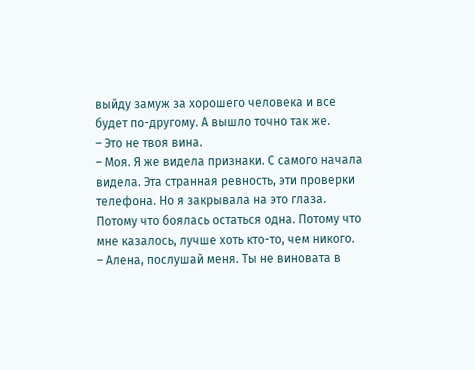выйду замуж за хорошего человека и все будет по-другому. А вышло точно так же.
– Это не твоя вина.
– Моя. Я же видела признаки. С самого начала видела. Эта странная ревность, эти проверки телефона. Но я закрывала на это глаза. Потому что боялась остаться одна. Потому что мне казалось, лучше хоть кто-то, чем никого.
– Алена, послушай меня. Ты не виновата в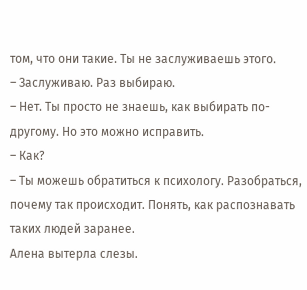том, что они такие. Ты не заслуживаешь этого.
– Заслуживаю. Раз выбираю.
– Нет. Ты просто не знаешь, как выбирать по-другому. Но это можно исправить.
– Как?
– Ты можешь обратиться к психологу. Разобраться, почему так происходит. Понять, как распознавать таких людей заранее.
Алена вытерла слезы.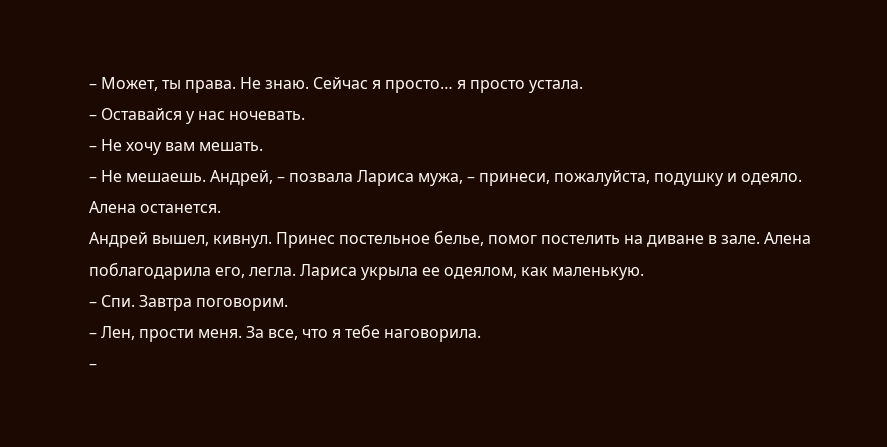– Может, ты права. Не знаю. Сейчас я просто… я просто устала.
– Оставайся у нас ночевать.
– Не хочу вам мешать.
– Не мешаешь. Андрей, – позвала Лариса мужа, – принеси, пожалуйста, подушку и одеяло. Алена останется.
Андрей вышел, кивнул. Принес постельное белье, помог постелить на диване в зале. Алена поблагодарила его, легла. Лариса укрыла ее одеялом, как маленькую.
– Спи. Завтра поговорим.
– Лен, прости меня. За все, что я тебе наговорила.
–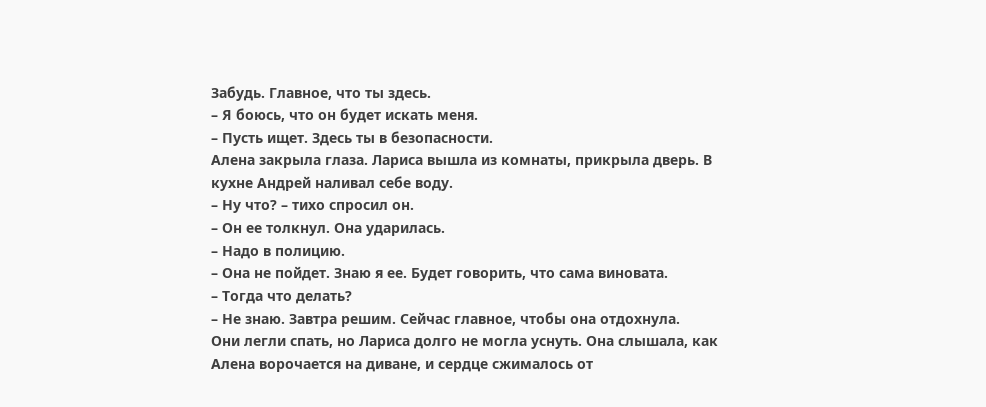Забудь. Главное, что ты здесь.
– Я боюсь, что он будет искать меня.
– Пусть ищет. Здесь ты в безопасности.
Алена закрыла глаза. Лариса вышла из комнаты, прикрыла дверь. В кухне Андрей наливал себе воду.
– Ну что? – тихо спросил он.
– Он ее толкнул. Она ударилась.
– Надо в полицию.
– Она не пойдет. Знаю я ее. Будет говорить, что сама виновата.
– Тогда что делать?
– Не знаю. Завтра решим. Сейчас главное, чтобы она отдохнула.
Они легли спать, но Лариса долго не могла уснуть. Она слышала, как Алена ворочается на диване, и сердце сжималось от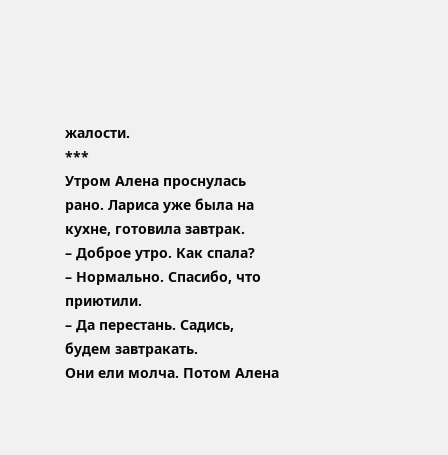жалости.
***
Утром Алена проснулась рано. Лариса уже была на кухне, готовила завтрак.
– Доброе утро. Как спала?
– Нормально. Спасибо, что приютили.
– Да перестань. Садись, будем завтракать.
Они ели молча. Потом Алена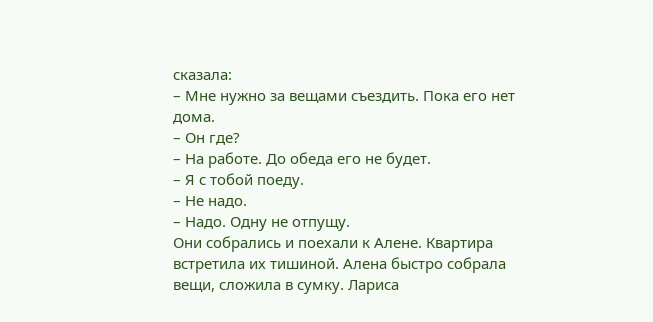сказала:
– Мне нужно за вещами съездить. Пока его нет дома.
– Он где?
– На работе. До обеда его не будет.
– Я с тобой поеду.
– Не надо.
– Надо. Одну не отпущу.
Они собрались и поехали к Алене. Квартира встретила их тишиной. Алена быстро собрала вещи, сложила в сумку. Лариса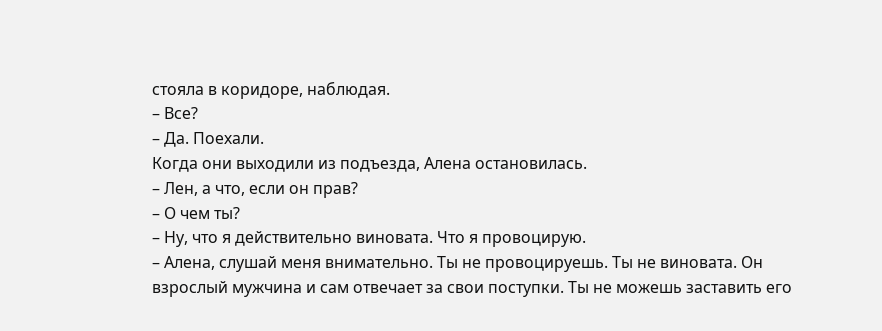стояла в коридоре, наблюдая.
– Все?
– Да. Поехали.
Когда они выходили из подъезда, Алена остановилась.
– Лен, а что, если он прав?
– О чем ты?
– Ну, что я действительно виновата. Что я провоцирую.
– Алена, слушай меня внимательно. Ты не провоцируешь. Ты не виновата. Он взрослый мужчина и сам отвечает за свои поступки. Ты не можешь заставить его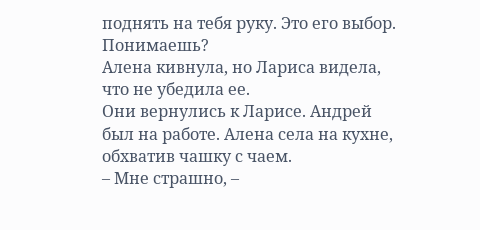поднять на тебя руку. Это его выбор. Понимаешь?
Алена кивнула, но Лариса видела, что не убедила ее.
Они вернулись к Ларисе. Андрей был на работе. Алена села на кухне, обхватив чашку с чаем.
– Мне страшно, –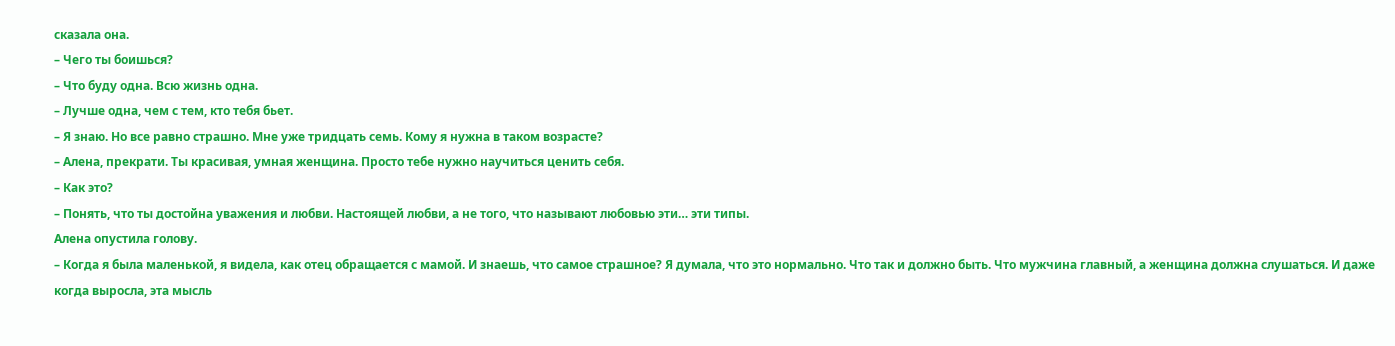сказала она.
– Чего ты боишься?
– Что буду одна. Всю жизнь одна.
– Лучше одна, чем с тем, кто тебя бьет.
– Я знаю. Но все равно страшно. Мне уже тридцать семь. Кому я нужна в таком возрасте?
– Алена, прекрати. Ты красивая, умная женщина. Просто тебе нужно научиться ценить себя.
– Как это?
– Понять, что ты достойна уважения и любви. Настоящей любви, а не того, что называют любовью эти… эти типы.
Алена опустила голову.
– Когда я была маленькой, я видела, как отец обращается с мамой. И знаешь, что самое страшное? Я думала, что это нормально. Что так и должно быть. Что мужчина главный, а женщина должна слушаться. И даже когда выросла, эта мысль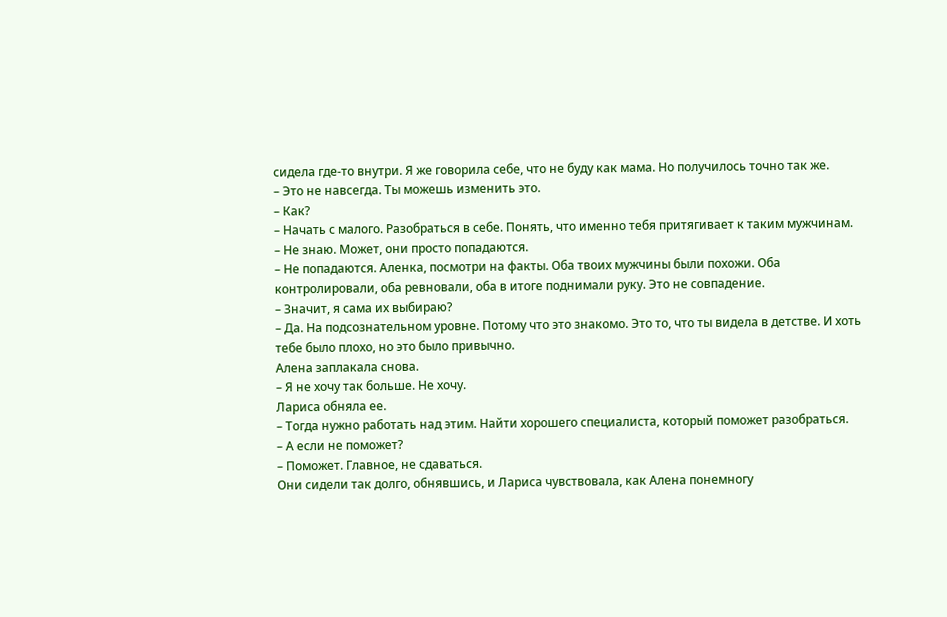сидела где-то внутри. Я же говорила себе, что не буду как мама. Но получилось точно так же.
– Это не навсегда. Ты можешь изменить это.
– Как?
– Начать с малого. Разобраться в себе. Понять, что именно тебя притягивает к таким мужчинам.
– Не знаю. Может, они просто попадаются.
– Не попадаются. Аленка, посмотри на факты. Оба твоих мужчины были похожи. Оба контролировали, оба ревновали, оба в итоге поднимали руку. Это не совпадение.
– Значит, я сама их выбираю?
– Да. На подсознательном уровне. Потому что это знакомо. Это то, что ты видела в детстве. И хоть тебе было плохо, но это было привычно.
Алена заплакала снова.
– Я не хочу так больше. Не хочу.
Лариса обняла ее.
– Тогда нужно работать над этим. Найти хорошего специалиста, который поможет разобраться.
– А если не поможет?
– Поможет. Главное, не сдаваться.
Они сидели так долго, обнявшись, и Лариса чувствовала, как Алена понемногу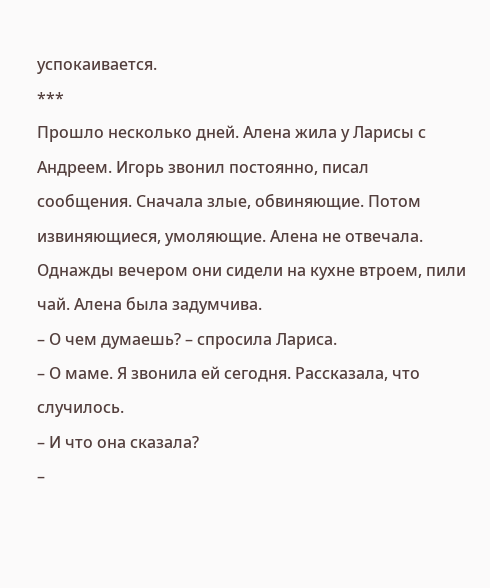успокаивается.
***
Прошло несколько дней. Алена жила у Ларисы с Андреем. Игорь звонил постоянно, писал сообщения. Сначала злые, обвиняющие. Потом извиняющиеся, умоляющие. Алена не отвечала.
Однажды вечером они сидели на кухне втроем, пили чай. Алена была задумчива.
– О чем думаешь? – спросила Лариса.
– О маме. Я звонила ей сегодня. Рассказала, что случилось.
– И что она сказала?
–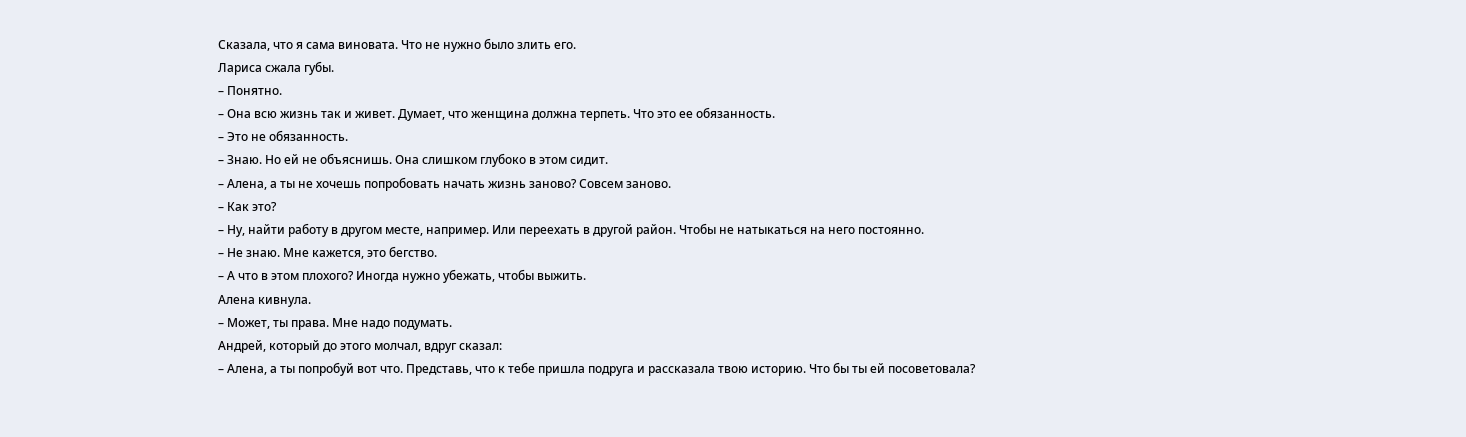Сказала, что я сама виновата. Что не нужно было злить его.
Лариса сжала губы.
– Понятно.
– Она всю жизнь так и живет. Думает, что женщина должна терпеть. Что это ее обязанность.
– Это не обязанность.
– Знаю. Но ей не объяснишь. Она слишком глубоко в этом сидит.
– Алена, а ты не хочешь попробовать начать жизнь заново? Совсем заново.
– Как это?
– Ну, найти работу в другом месте, например. Или переехать в другой район. Чтобы не натыкаться на него постоянно.
– Не знаю. Мне кажется, это бегство.
– А что в этом плохого? Иногда нужно убежать, чтобы выжить.
Алена кивнула.
– Может, ты права. Мне надо подумать.
Андрей, который до этого молчал, вдруг сказал:
– Алена, а ты попробуй вот что. Представь, что к тебе пришла подруга и рассказала твою историю. Что бы ты ей посоветовала?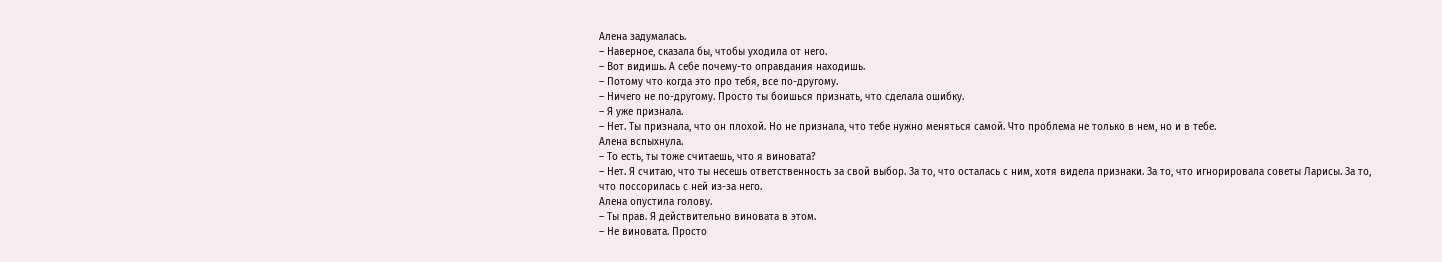Алена задумалась.
– Наверное, сказала бы, чтобы уходила от него.
– Вот видишь. А себе почему-то оправдания находишь.
– Потому что когда это про тебя, все по-другому.
– Ничего не по-другому. Просто ты боишься признать, что сделала ошибку.
– Я уже признала.
– Нет. Ты признала, что он плохой. Но не признала, что тебе нужно меняться самой. Что проблема не только в нем, но и в тебе.
Алена вспыхнула.
– То есть, ты тоже считаешь, что я виновата?
– Нет. Я считаю, что ты несешь ответственность за свой выбор. За то, что осталась с ним, хотя видела признаки. За то, что игнорировала советы Ларисы. За то, что поссорилась с ней из-за него.
Алена опустила голову.
– Ты прав. Я действительно виновата в этом.
– Не виновата. Просто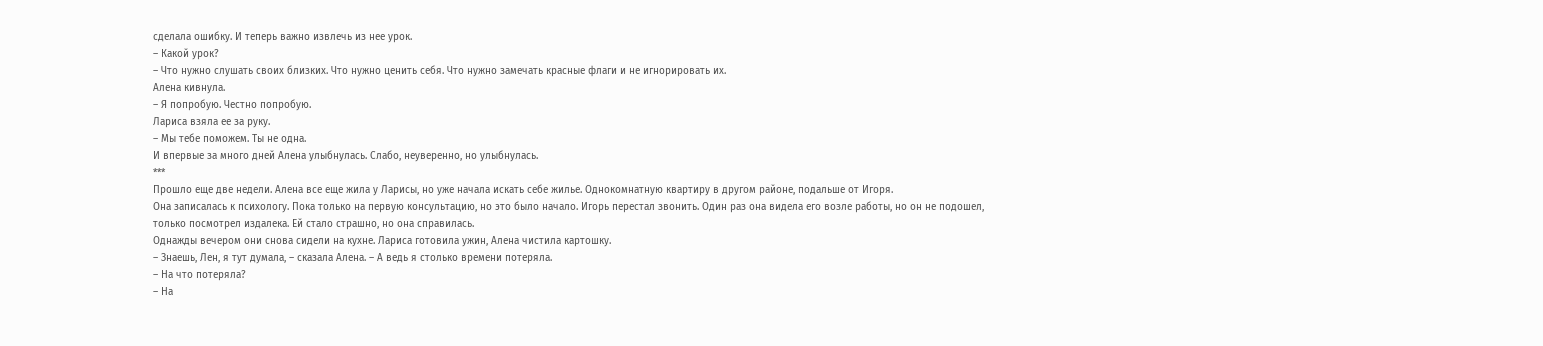сделала ошибку. И теперь важно извлечь из нее урок.
– Какой урок?
– Что нужно слушать своих близких. Что нужно ценить себя. Что нужно замечать красные флаги и не игнорировать их.
Алена кивнула.
– Я попробую. Честно попробую.
Лариса взяла ее за руку.
– Мы тебе поможем. Ты не одна.
И впервые за много дней Алена улыбнулась. Слабо, неуверенно, но улыбнулась.
***
Прошло еще две недели. Алена все еще жила у Ларисы, но уже начала искать себе жилье. Однокомнатную квартиру в другом районе, подальше от Игоря.
Она записалась к психологу. Пока только на первую консультацию, но это было начало. Игорь перестал звонить. Один раз она видела его возле работы, но он не подошел, только посмотрел издалека. Ей стало страшно, но она справилась.
Однажды вечером они снова сидели на кухне. Лариса готовила ужин, Алена чистила картошку.
– Знаешь, Лен, я тут думала, – сказала Алена. – А ведь я столько времени потеряла.
– На что потеряла?
– На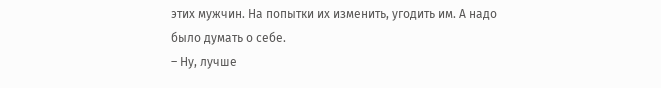этих мужчин. На попытки их изменить, угодить им. А надо было думать о себе.
– Ну, лучше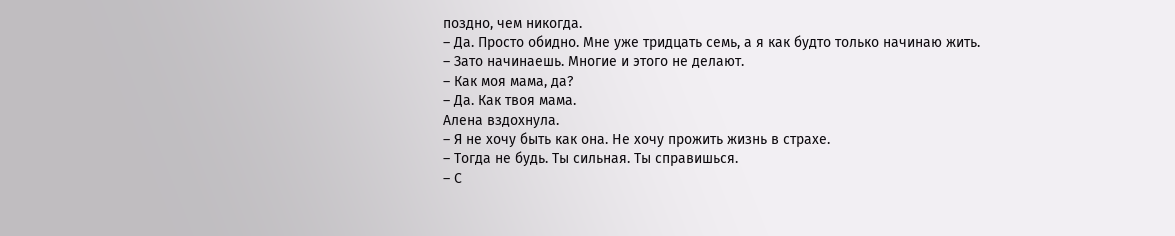поздно, чем никогда.
– Да. Просто обидно. Мне уже тридцать семь, а я как будто только начинаю жить.
– Зато начинаешь. Многие и этого не делают.
– Как моя мама, да?
– Да. Как твоя мама.
Алена вздохнула.
– Я не хочу быть как она. Не хочу прожить жизнь в страхе.
– Тогда не будь. Ты сильная. Ты справишься.
– С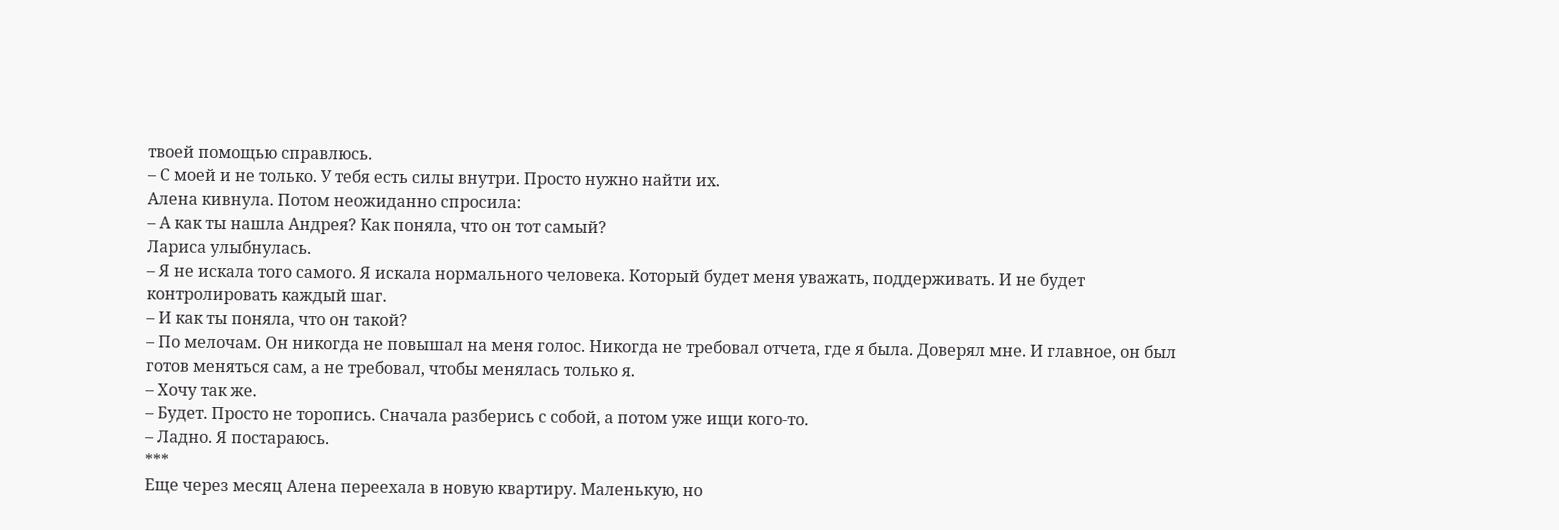твоей помощью справлюсь.
– С моей и не только. У тебя есть силы внутри. Просто нужно найти их.
Алена кивнула. Потом неожиданно спросила:
– А как ты нашла Андрея? Как поняла, что он тот самый?
Лариса улыбнулась.
– Я не искала того самого. Я искала нормального человека. Который будет меня уважать, поддерживать. И не будет контролировать каждый шаг.
– И как ты поняла, что он такой?
– По мелочам. Он никогда не повышал на меня голос. Никогда не требовал отчета, где я была. Доверял мне. И главное, он был готов меняться сам, а не требовал, чтобы менялась только я.
– Хочу так же.
– Будет. Просто не торопись. Сначала разберись с собой, а потом уже ищи кого-то.
– Ладно. Я постараюсь.
***
Еще через месяц Алена переехала в новую квартиру. Маленькую, но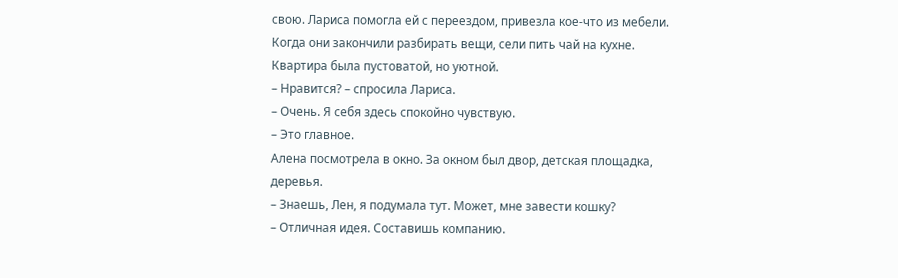свою. Лариса помогла ей с переездом, привезла кое-что из мебели.
Когда они закончили разбирать вещи, сели пить чай на кухне. Квартира была пустоватой, но уютной.
– Нравится? – спросила Лариса.
– Очень. Я себя здесь спокойно чувствую.
– Это главное.
Алена посмотрела в окно. За окном был двор, детская площадка, деревья.
– Знаешь, Лен, я подумала тут. Может, мне завести кошку?
– Отличная идея. Составишь компанию.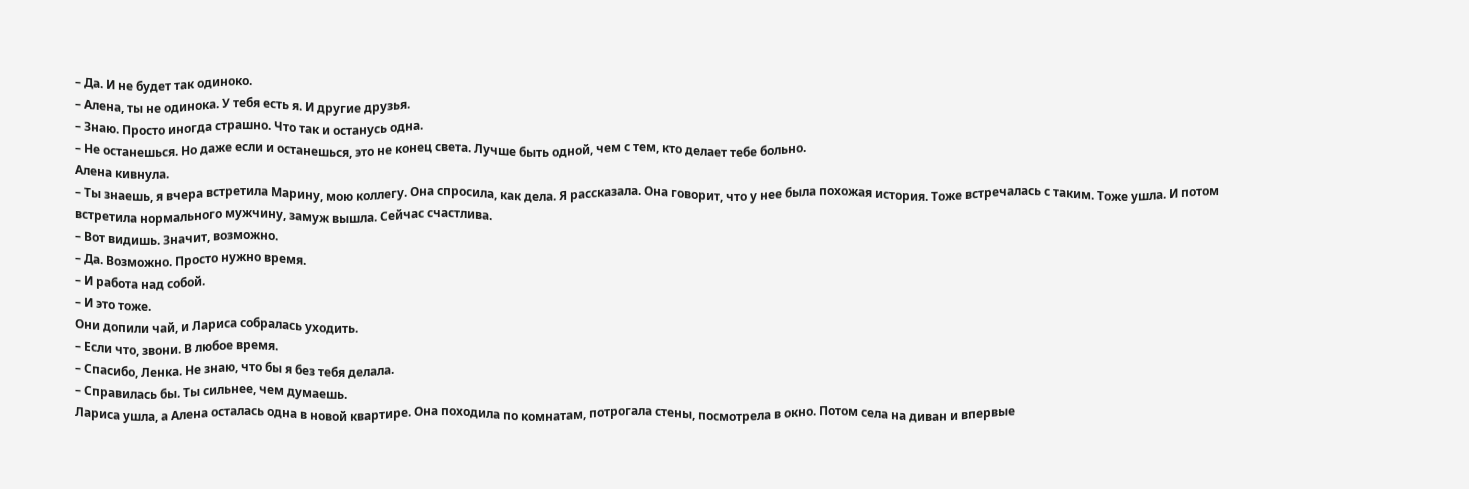– Да. И не будет так одиноко.
– Алена, ты не одинока. У тебя есть я. И другие друзья.
– Знаю. Просто иногда страшно. Что так и останусь одна.
– Не останешься. Но даже если и останешься, это не конец света. Лучше быть одной, чем с тем, кто делает тебе больно.
Алена кивнула.
– Ты знаешь, я вчера встретила Марину, мою коллегу. Она спросила, как дела. Я рассказала. Она говорит, что у нее была похожая история. Тоже встречалась с таким. Тоже ушла. И потом встретила нормального мужчину, замуж вышла. Сейчас счастлива.
– Вот видишь. Значит, возможно.
– Да. Возможно. Просто нужно время.
– И работа над собой.
– И это тоже.
Они допили чай, и Лариса собралась уходить.
– Если что, звони. В любое время.
– Спасибо, Ленка. Не знаю, что бы я без тебя делала.
– Справилась бы. Ты сильнее, чем думаешь.
Лариса ушла, а Алена осталась одна в новой квартире. Она походила по комнатам, потрогала стены, посмотрела в окно. Потом села на диван и впервые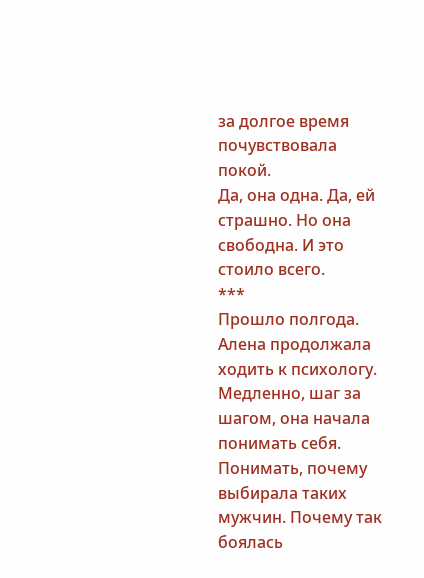за долгое время почувствовала покой.
Да, она одна. Да, ей страшно. Но она свободна. И это стоило всего.
***
Прошло полгода. Алена продолжала ходить к психологу. Медленно, шаг за шагом, она начала понимать себя. Понимать, почему выбирала таких мужчин. Почему так боялась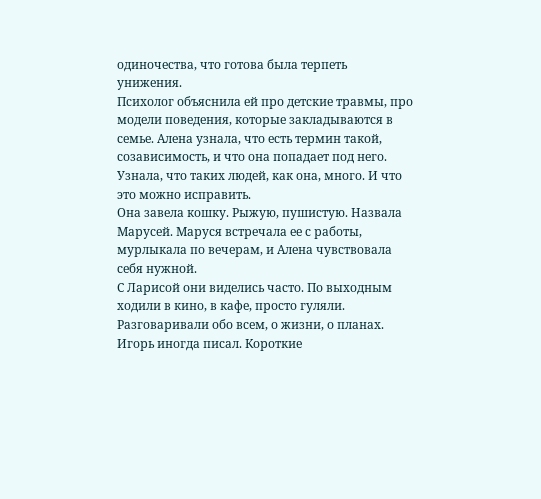одиночества, что готова была терпеть унижения.
Психолог объяснила ей про детские травмы, про модели поведения, которые закладываются в семье. Алена узнала, что есть термин такой, созависимость, и что она попадает под него. Узнала, что таких людей, как она, много. И что это можно исправить.
Она завела кошку. Рыжую, пушистую. Назвала Марусей. Маруся встречала ее с работы, мурлыкала по вечерам, и Алена чувствовала себя нужной.
С Ларисой они виделись часто. По выходным ходили в кино, в кафе, просто гуляли. Разговаривали обо всем, о жизни, о планах.
Игорь иногда писал. Короткие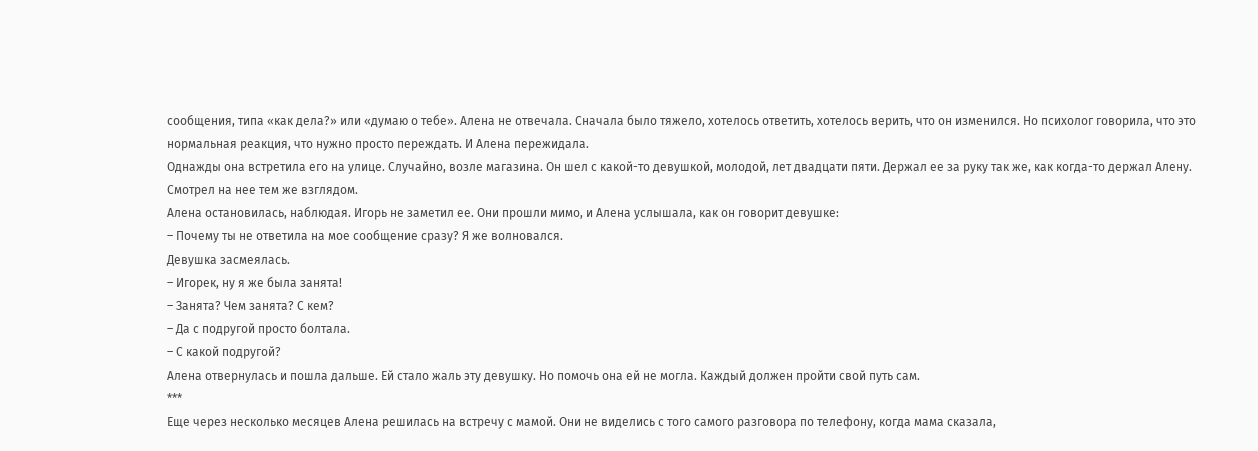сообщения, типа «как дела?» или «думаю о тебе». Алена не отвечала. Сначала было тяжело, хотелось ответить, хотелось верить, что он изменился. Но психолог говорила, что это нормальная реакция, что нужно просто переждать. И Алена пережидала.
Однажды она встретила его на улице. Случайно, возле магазина. Он шел с какой-то девушкой, молодой, лет двадцати пяти. Держал ее за руку так же, как когда-то держал Алену. Смотрел на нее тем же взглядом.
Алена остановилась, наблюдая. Игорь не заметил ее. Они прошли мимо, и Алена услышала, как он говорит девушке:
– Почему ты не ответила на мое сообщение сразу? Я же волновался.
Девушка засмеялась.
– Игорек, ну я же была занята!
– Занята? Чем занята? С кем?
– Да с подругой просто болтала.
– С какой подругой?
Алена отвернулась и пошла дальше. Ей стало жаль эту девушку. Но помочь она ей не могла. Каждый должен пройти свой путь сам.
***
Еще через несколько месяцев Алена решилась на встречу с мамой. Они не виделись с того самого разговора по телефону, когда мама сказала,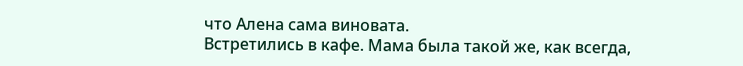что Алена сама виновата.
Встретились в кафе. Мама была такой же, как всегда,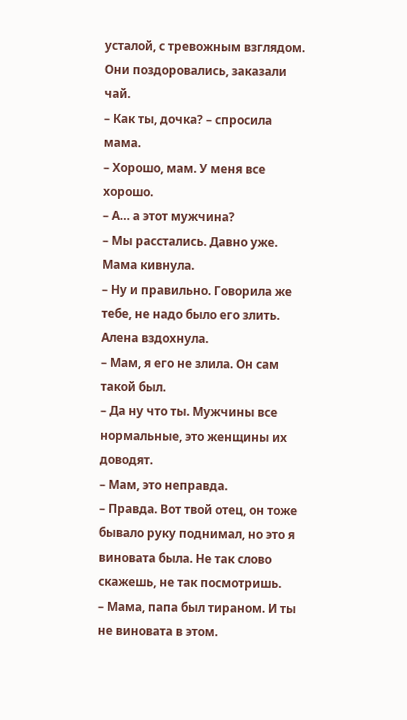усталой, с тревожным взглядом. Они поздоровались, заказали чай.
– Как ты, дочка? – спросила мама.
– Хорошо, мам. У меня все хорошо.
– А… а этот мужчина?
– Мы расстались. Давно уже.
Мама кивнула.
– Ну и правильно. Говорила же тебе, не надо было его злить.
Алена вздохнула.
– Мам, я его не злила. Он сам такой был.
– Да ну что ты. Мужчины все нормальные, это женщины их доводят.
– Мам, это неправда.
– Правда. Вот твой отец, он тоже бывало руку поднимал, но это я виновата была. Не так слово скажешь, не так посмотришь.
– Мама, папа был тираном. И ты не виновата в этом.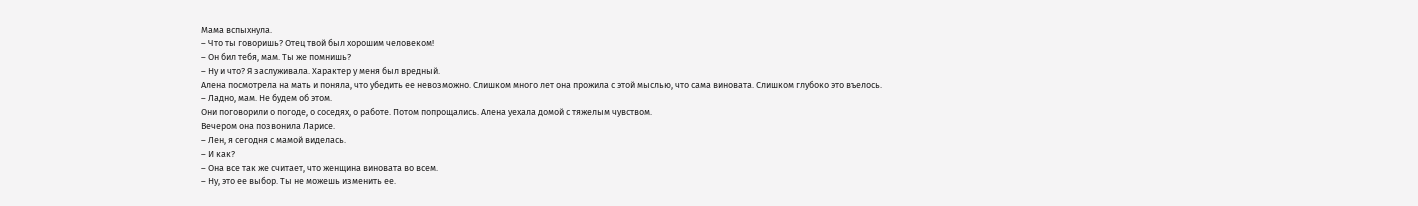Мама вспыхнула.
– Что ты говоришь? Отец твой был хорошим человеком!
– Он бил тебя, мам. Ты же помнишь?
– Ну и что? Я заслуживала. Характер у меня был вредный.
Алена посмотрела на мать и поняла, что убедить ее невозможно. Слишком много лет она прожила с этой мыслью, что сама виновата. Слишком глубоко это въелось.
– Ладно, мам. Не будем об этом.
Они поговорили о погоде, о соседях, о работе. Потом попрощались. Алена уехала домой с тяжелым чувством.
Вечером она позвонила Ларисе.
– Лен, я сегодня с мамой виделась.
– И как?
– Она все так же считает, что женщина виновата во всем.
– Ну, это ее выбор. Ты не можешь изменить ее.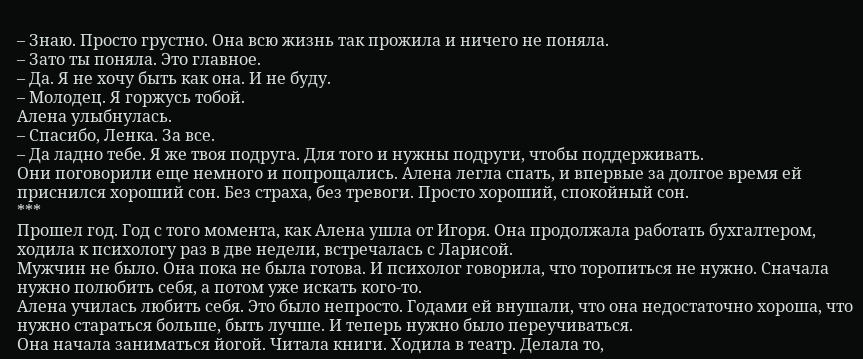– Знаю. Просто грустно. Она всю жизнь так прожила и ничего не поняла.
– Зато ты поняла. Это главное.
– Да. Я не хочу быть как она. И не буду.
– Молодец. Я горжусь тобой.
Алена улыбнулась.
– Спасибо, Ленка. За все.
– Да ладно тебе. Я же твоя подруга. Для того и нужны подруги, чтобы поддерживать.
Они поговорили еще немного и попрощались. Алена легла спать, и впервые за долгое время ей приснился хороший сон. Без страха, без тревоги. Просто хороший, спокойный сон.
***
Прошел год. Год с того момента, как Алена ушла от Игоря. Она продолжала работать бухгалтером, ходила к психологу раз в две недели, встречалась с Ларисой.
Мужчин не было. Она пока не была готова. И психолог говорила, что торопиться не нужно. Сначала нужно полюбить себя, а потом уже искать кого-то.
Алена училась любить себя. Это было непросто. Годами ей внушали, что она недостаточно хороша, что нужно стараться больше, быть лучше. И теперь нужно было переучиваться.
Она начала заниматься йогой. Читала книги. Ходила в театр. Делала то,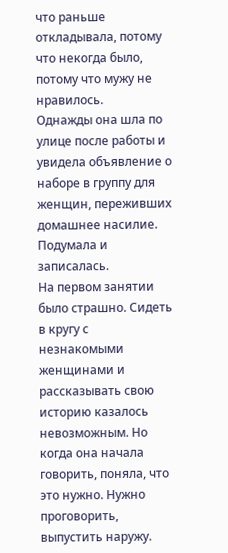что раньше откладывала, потому что некогда было, потому что мужу не нравилось.
Однажды она шла по улице после работы и увидела объявление о наборе в группу для женщин, переживших домашнее насилие. Подумала и записалась.
На первом занятии было страшно. Сидеть в кругу с незнакомыми женщинами и рассказывать свою историю казалось невозможным. Но когда она начала говорить, поняла, что это нужно. Нужно проговорить, выпустить наружу.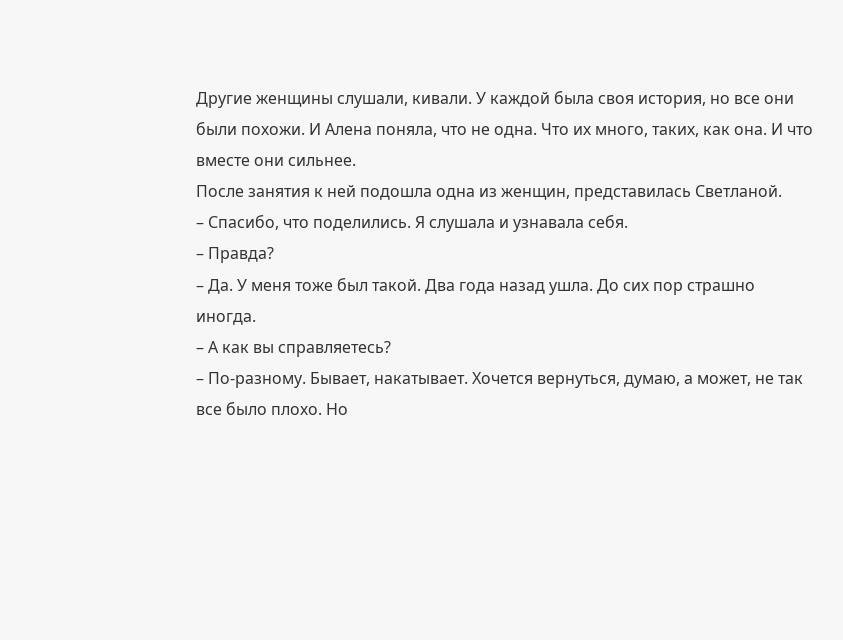Другие женщины слушали, кивали. У каждой была своя история, но все они были похожи. И Алена поняла, что не одна. Что их много, таких, как она. И что вместе они сильнее.
После занятия к ней подошла одна из женщин, представилась Светланой.
– Спасибо, что поделились. Я слушала и узнавала себя.
– Правда?
– Да. У меня тоже был такой. Два года назад ушла. До сих пор страшно иногда.
– А как вы справляетесь?
– По-разному. Бывает, накатывает. Хочется вернуться, думаю, а может, не так все было плохо. Но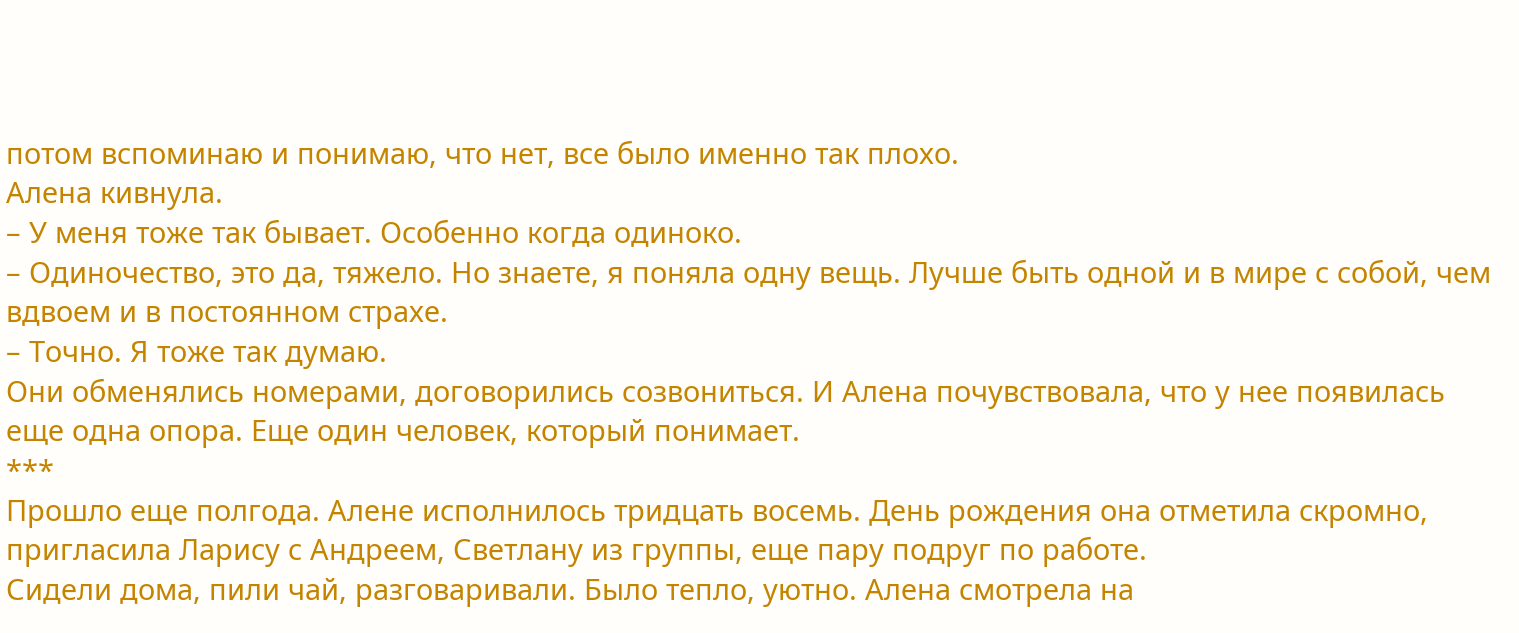потом вспоминаю и понимаю, что нет, все было именно так плохо.
Алена кивнула.
– У меня тоже так бывает. Особенно когда одиноко.
– Одиночество, это да, тяжело. Но знаете, я поняла одну вещь. Лучше быть одной и в мире с собой, чем вдвоем и в постоянном страхе.
– Точно. Я тоже так думаю.
Они обменялись номерами, договорились созвониться. И Алена почувствовала, что у нее появилась еще одна опора. Еще один человек, который понимает.
***
Прошло еще полгода. Алене исполнилось тридцать восемь. День рождения она отметила скромно, пригласила Ларису с Андреем, Светлану из группы, еще пару подруг по работе.
Сидели дома, пили чай, разговаривали. Было тепло, уютно. Алена смотрела на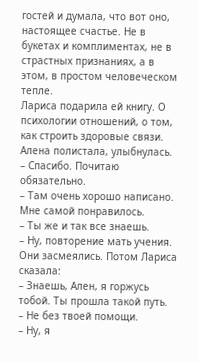гостей и думала, что вот оно, настоящее счастье. Не в букетах и комплиментах, не в страстных признаниях, а в этом, в простом человеческом тепле.
Лариса подарила ей книгу. О психологии отношений, о том, как строить здоровые связи. Алена полистала, улыбнулась.
– Спасибо. Почитаю обязательно.
– Там очень хорошо написано. Мне самой понравилось.
– Ты же и так все знаешь.
– Ну, повторение мать учения.
Они засмеялись. Потом Лариса сказала:
– Знаешь, Ален, я горжусь тобой. Ты прошла такой путь.
– Не без твоей помощи.
– Ну, я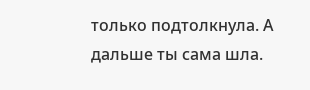только подтолкнула. А дальше ты сама шла.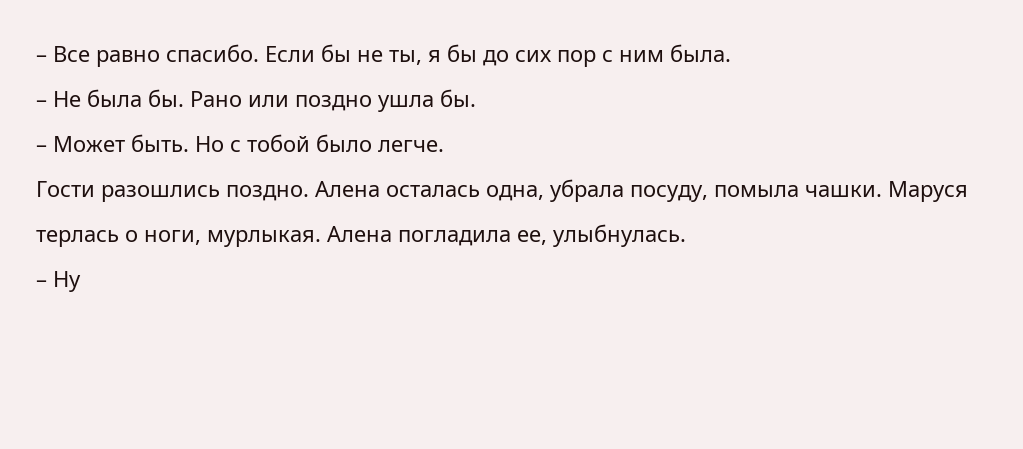– Все равно спасибо. Если бы не ты, я бы до сих пор с ним была.
– Не была бы. Рано или поздно ушла бы.
– Может быть. Но с тобой было легче.
Гости разошлись поздно. Алена осталась одна, убрала посуду, помыла чашки. Маруся терлась о ноги, мурлыкая. Алена погладила ее, улыбнулась.
– Ну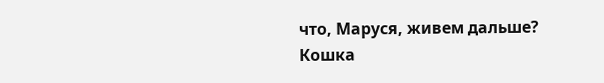что, Маруся, живем дальше?
Кошка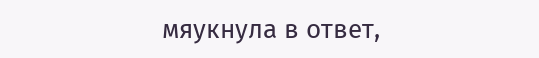мяукнула в ответ,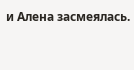и Алена засмеялась.